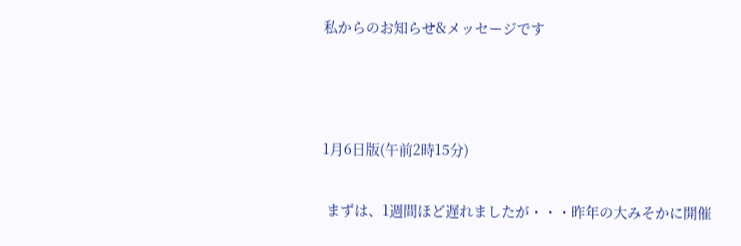私からのお知らせ&メッセージです



1月6日版(午前2時15分)

 まずは、1週間ほど遅れましたが・・・昨年の大みそかに開催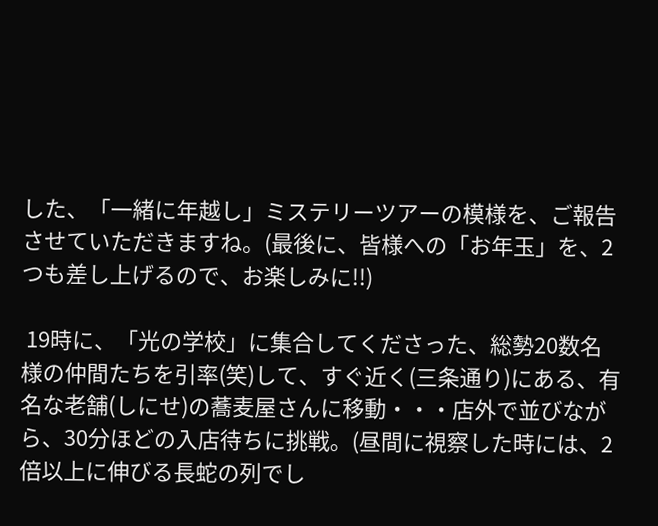した、「一緒に年越し」ミステリーツアーの模様を、ご報告させていただきますね。(最後に、皆様への「お年玉」を、2つも差し上げるので、お楽しみに!!)

 19時に、「光の学校」に集合してくださった、総勢20数名様の仲間たちを引率(笑)して、すぐ近く(三条通り)にある、有名な老舗(しにせ)の蕎麦屋さんに移動・・・店外で並びながら、30分ほどの入店待ちに挑戦。(昼間に視察した時には、2倍以上に伸びる長蛇の列でし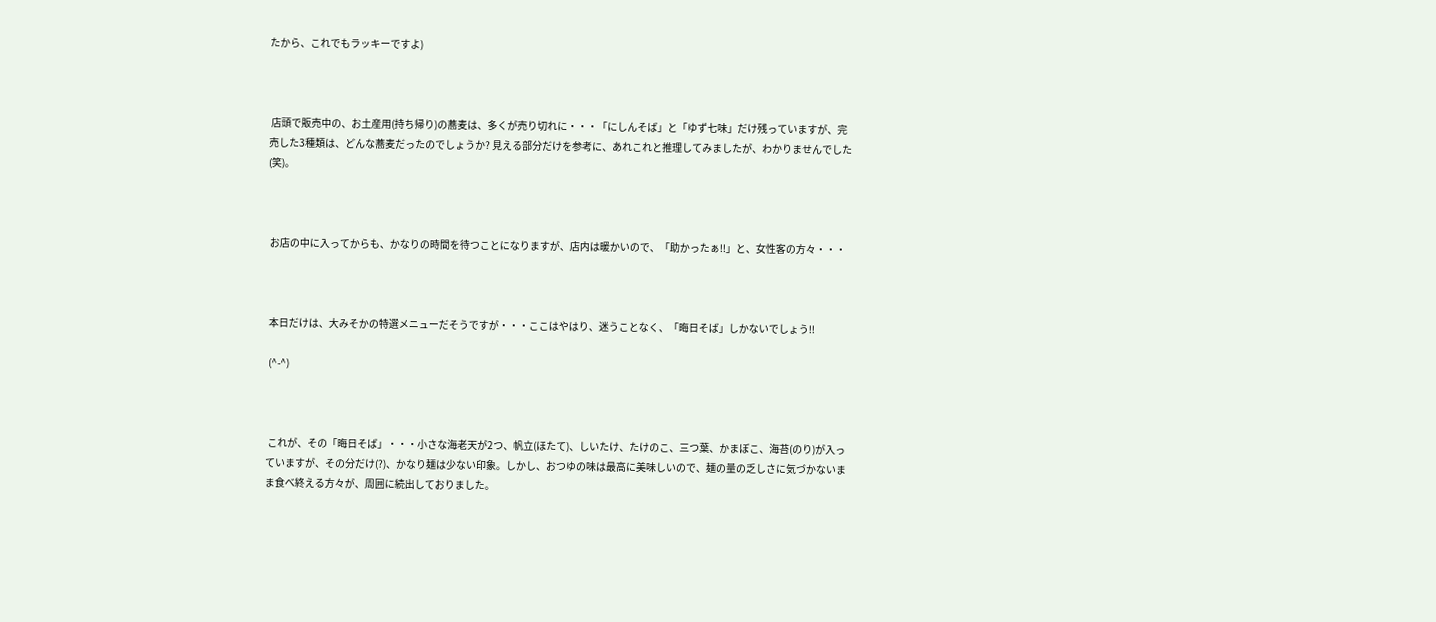たから、これでもラッキーですよ)



 店頭で販売中の、お土産用(持ち帰り)の蕎麦は、多くが売り切れに・・・「にしんそば」と「ゆず七味」だけ残っていますが、完売した3種類は、どんな蕎麦だったのでしょうか? 見える部分だけを参考に、あれこれと推理してみましたが、わかりませんでした(笑)。



 お店の中に入ってからも、かなりの時間を待つことになりますが、店内は暖かいので、「助かったぁ!!」と、女性客の方々・・・



 本日だけは、大みそかの特選メニューだそうですが・・・ここはやはり、迷うことなく、「晦日そば」しかないでしょう!!

 (^-^)



 これが、その「晦日そば」・・・小さな海老天が2つ、帆立(ほたて)、しいたけ、たけのこ、三つ葉、かまぼこ、海苔(のり)が入っていますが、その分だけ(?)、かなり麺は少ない印象。しかし、おつゆの味は最高に美味しいので、麺の量の乏しさに気づかないまま食べ終える方々が、周囲に続出しておりました。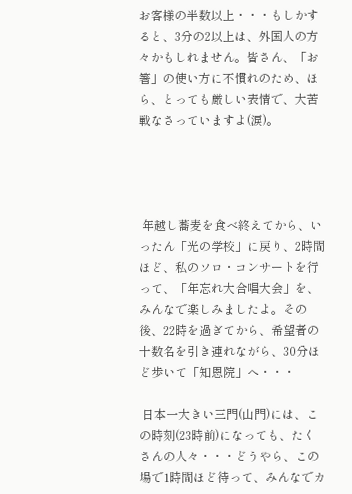お客様の半数以上・・・もしかすると、3分の2以上は、外国人の方々かもしれません。皆さん、「お箸」の使い方に不慣れのため、ほら、とっても厳しい表情で、大苦戦なさっていますよ(涙)。




 年越し蕎麦を食べ終えてから、いったん「光の学校」に戻り、2時間ほど、私のソロ・コンサートを行って、「年忘れ大合唱大会」を、みんなで楽しみましたよ。その後、22時を過ぎてから、希望者の十数名を引き連れながら、30分ほど歩いて「知恩院」へ・・・

 日本一大きい三門(山門)には、この時刻(23時前)になっても、たくさんの人々・・・どうやら、この場で1時間ほど待って、みんなでカ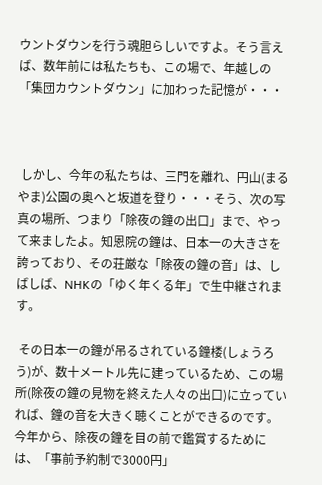ウントダウンを行う魂胆らしいですよ。そう言えば、数年前には私たちも、この場で、年越しの「集団カウントダウン」に加わった記憶が・・・



 しかし、今年の私たちは、三門を離れ、円山(まるやま)公園の奥へと坂道を登り・・・そう、次の写真の場所、つまり「除夜の鐘の出口」まで、やって来ましたよ。知恩院の鐘は、日本一の大きさを誇っており、その荘厳な「除夜の鐘の音」は、しばしば、NHKの「ゆく年くる年」で生中継されます。

 その日本一の鐘が吊るされている鐘楼(しょうろう)が、数十メートル先に建っているため、この場所(除夜の鐘の見物を終えた人々の出口)に立っていれば、鐘の音を大きく聴くことができるのです。今年から、除夜の鐘を目の前で鑑賞するためには、「事前予約制で3000円」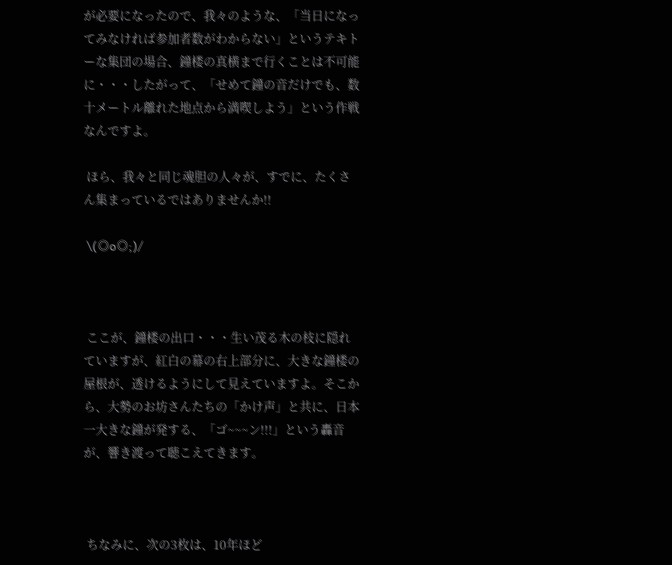が必要になったので、我々のような、「当日になってみなければ参加者数がわからない」というテキトーな集団の場合、鐘楼の真横まで行くことは不可能に・・・したがって、「せめて鐘の音だけでも、数十メートル離れた地点から満喫しよう」という作戦なんですよ。

 ほら、我々と同じ魂胆の人々が、すでに、たくさん集まっているではありませんか!!

 \(◎o◎;)/



 ここが、鐘楼の出口・・・生い茂る木の枝に隠れていますが、紅白の幕の右上部分に、大きな鐘楼の屋根が、透けるようにして見えていますよ。そこから、大勢のお坊さんたちの「かけ声」と共に、日本一大きな鐘が発する、「ゴ~~~ン!!!」という轟音が、響き渡って聴こえてきます。



 ちなみに、次の3枚は、10年ほど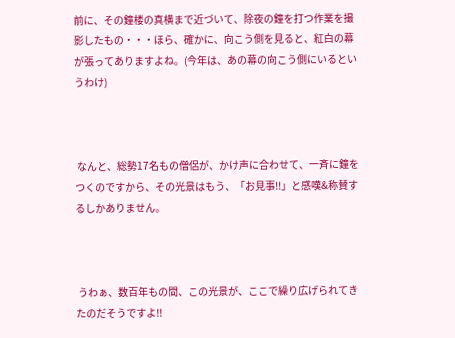前に、その鐘楼の真横まで近づいて、除夜の鐘を打つ作業を撮影したもの・・・ほら、確かに、向こう側を見ると、紅白の幕が張ってありますよね。(今年は、あの幕の向こう側にいるというわけ)



 なんと、総勢17名もの僧侶が、かけ声に合わせて、一斉に鐘をつくのですから、その光景はもう、「お見事!!」と感嘆&称賛するしかありません。



 うわぁ、数百年もの間、この光景が、ここで繰り広げられてきたのだそうですよ!!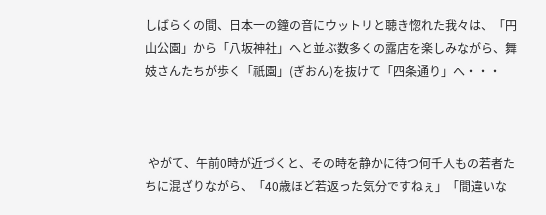しばらくの間、日本一の鐘の音にウットリと聴き惚れた我々は、「円山公園」から「八坂神社」へと並ぶ数多くの露店を楽しみながら、舞妓さんたちが歩く「祇園」(ぎおん)を抜けて「四条通り」へ・・・



 やがて、午前0時が近づくと、その時を静かに待つ何千人もの若者たちに混ざりながら、「40歳ほど若返った気分ですねぇ」「間違いな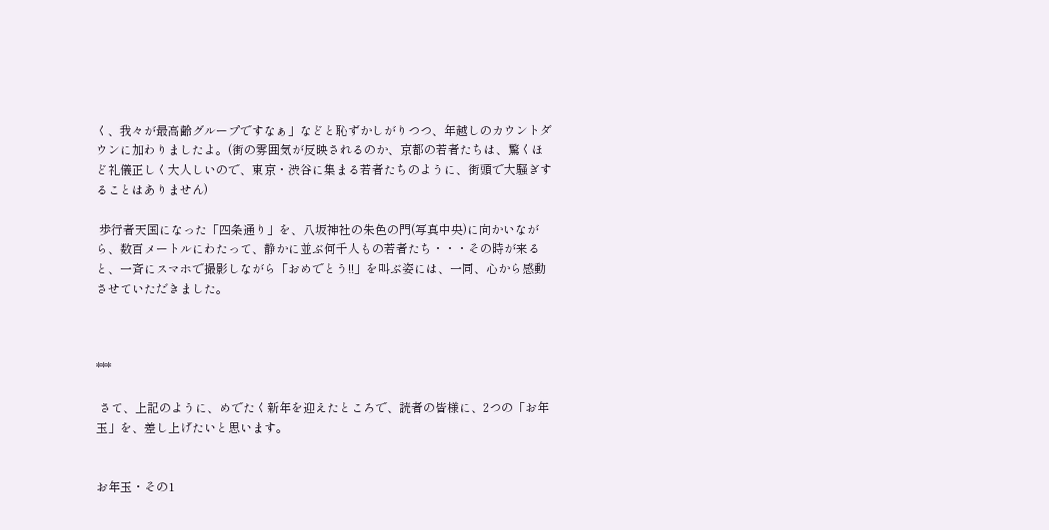く、我々が最高齢グループですなぁ」などと恥ずかしがりつつ、年越しのカウントダウンに加わりましたよ。(街の雰囲気が反映されるのか、京都の若者たちは、驚くほど礼儀正しく大人しいので、東京・渋谷に集まる若者たちのように、街頭で大騒ぎすることはありません)

 歩行者天国になった「四条通り」を、八坂神社の朱色の門(写真中央)に向かいながら、数百メートルにわたって、静かに並ぶ何千人もの若者たち・・・その時が来ると、一斉にスマホで撮影しながら「おめでとう!!」を叫ぶ姿には、一同、心から感動させていただきました。



***

 さて、上記のように、めでたく新年を迎えたところで、読者の皆様に、2つの「お年玉」を、差し上げたいと思います。


お年玉・その1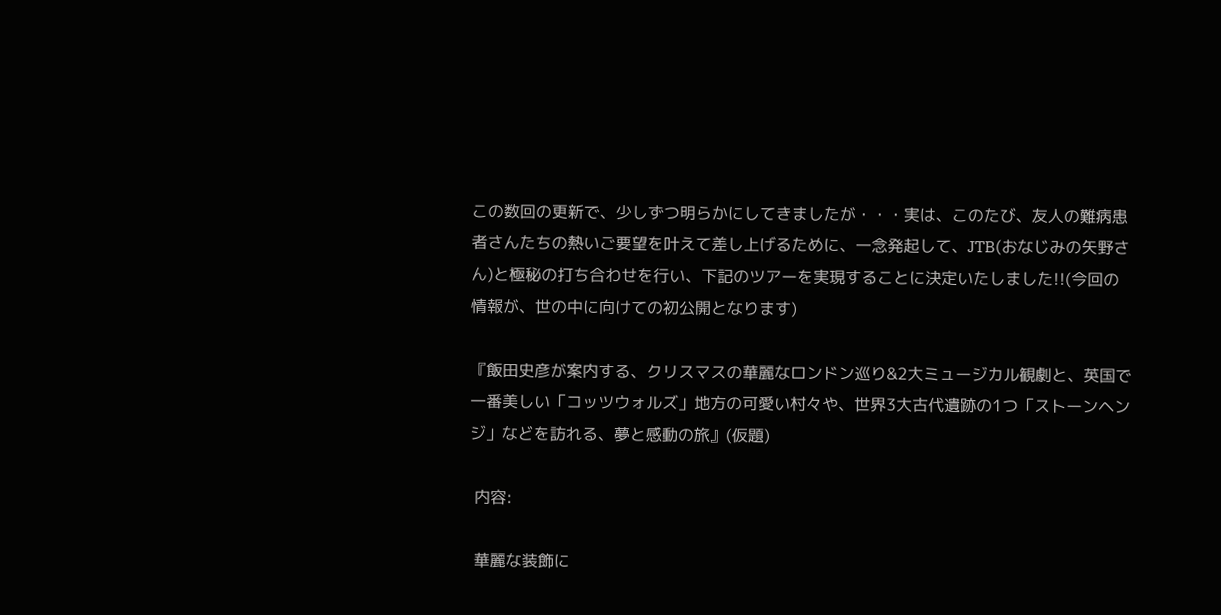この数回の更新で、少しずつ明らかにしてきましたが・・・実は、このたび、友人の難病患者さんたちの熱いご要望を叶えて差し上げるために、一念発起して、JTB(おなじみの矢野さん)と極秘の打ち合わせを行い、下記のツアーを実現することに決定いたしました!!(今回の情報が、世の中に向けての初公開となります)

『飯田史彦が案内する、クリスマスの華麗なロンドン巡り&2大ミュージカル観劇と、英国で一番美しい「コッツウォルズ」地方の可愛い村々や、世界3大古代遺跡の1つ「ストーンヘンジ」などを訪れる、夢と感動の旅』(仮題)

 内容:

 華麗な装飾に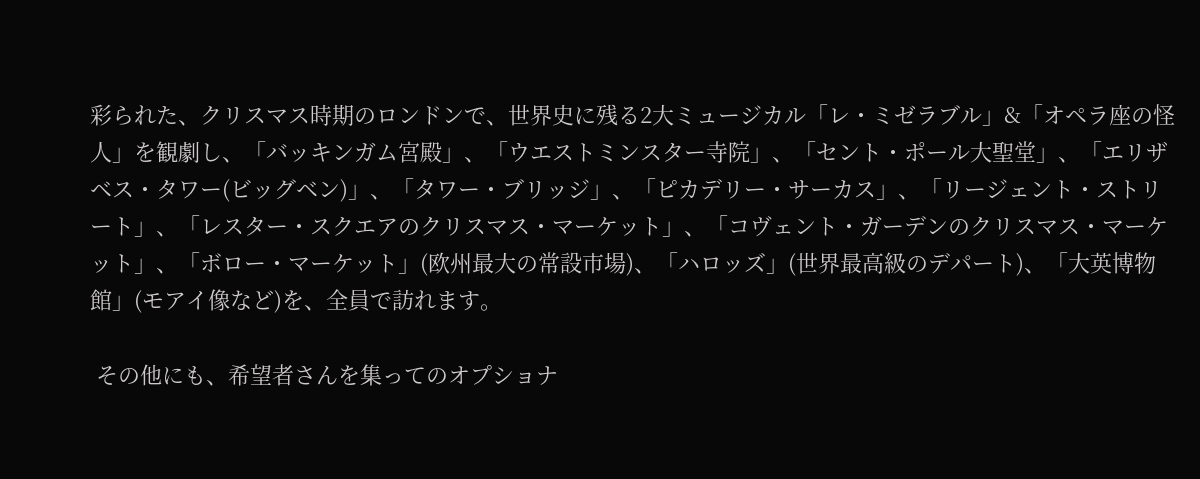彩られた、クリスマス時期のロンドンで、世界史に残る2大ミュージカル「レ・ミゼラブル」&「オペラ座の怪人」を観劇し、「バッキンガム宮殿」、「ウエストミンスター寺院」、「セント・ポール大聖堂」、「エリザベス・タワー(ビッグベン)」、「タワー・ブリッジ」、「ピカデリー・サーカス」、「リージェント・ストリート」、「レスター・スクエアのクリスマス・マーケット」、「コヴェント・ガーデンのクリスマス・マーケット」、「ボロー・マーケット」(欧州最大の常設市場)、「ハロッズ」(世界最高級のデパート)、「大英博物館」(モアイ像など)を、全員で訪れます。

 その他にも、希望者さんを集ってのオプショナ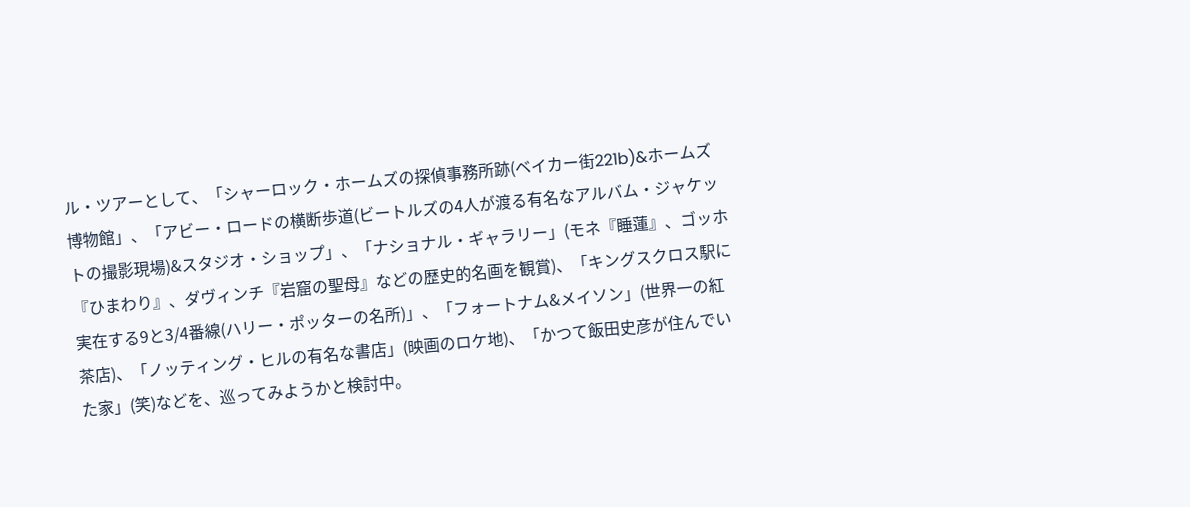ル・ツアーとして、「シャーロック・ホームズの探偵事務所跡(ベイカー街221b)&ホームズ博物館」、「アビー・ロードの横断歩道(ビートルズの4人が渡る有名なアルバム・ジャケットの撮影現場)&スタジオ・ショップ」、「ナショナル・ギャラリー」(モネ『睡蓮』、ゴッホ『ひまわり』、ダヴィンチ『岩窟の聖母』などの歴史的名画を観賞)、「キングスクロス駅に実在する9と3/4番線(ハリー・ポッターの名所)」、「フォートナム&メイソン」(世界一の紅茶店)、「ノッティング・ヒルの有名な書店」(映画のロケ地)、「かつて飯田史彦が住んでいた家」(笑)などを、巡ってみようかと検討中。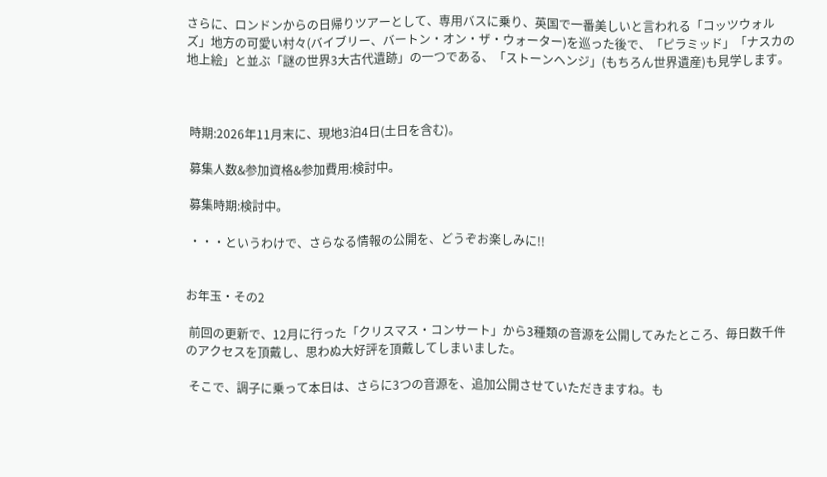さらに、ロンドンからの日帰りツアーとして、専用バスに乗り、英国で一番美しいと言われる「コッツウォルズ」地方の可愛い村々(バイブリー、バートン・オン・ザ・ウォーター)を巡った後で、「ピラミッド」「ナスカの地上絵」と並ぶ「謎の世界3大古代遺跡」の一つである、「ストーンヘンジ」(もちろん世界遺産)も見学します。



 時期:2026年11月末に、現地3泊4日(土日を含む)。

 募集人数&参加資格&参加費用:検討中。

 募集時期:検討中。

 ・・・というわけで、さらなる情報の公開を、どうぞお楽しみに!!


お年玉・その2

 前回の更新で、12月に行った「クリスマス・コンサート」から3種類の音源を公開してみたところ、毎日数千件のアクセスを頂戴し、思わぬ大好評を頂戴してしまいました。

 そこで、調子に乗って本日は、さらに3つの音源を、追加公開させていただきますね。も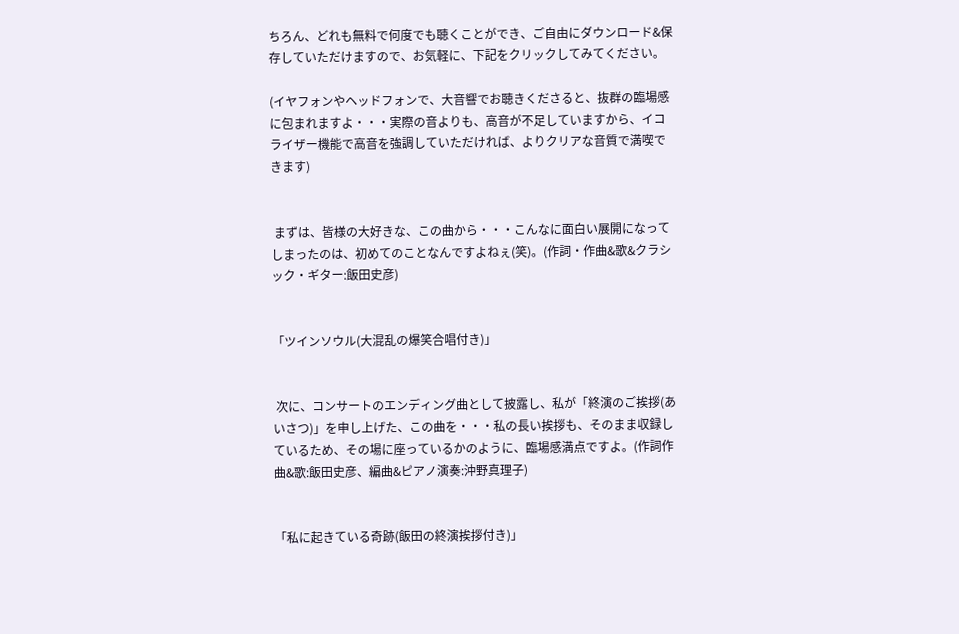ちろん、どれも無料で何度でも聴くことができ、ご自由にダウンロード&保存していただけますので、お気軽に、下記をクリックしてみてください。

(イヤフォンやヘッドフォンで、大音響でお聴きくださると、抜群の臨場感に包まれますよ・・・実際の音よりも、高音が不足していますから、イコライザー機能で高音を強調していただければ、よりクリアな音質で満喫できます)


 まずは、皆様の大好きな、この曲から・・・こんなに面白い展開になってしまったのは、初めてのことなんですよねぇ(笑)。(作詞・作曲&歌&クラシック・ギター:飯田史彦)


「ツインソウル(大混乱の爆笑合唱付き)」


 次に、コンサートのエンディング曲として披露し、私が「終演のご挨拶(あいさつ)」を申し上げた、この曲を・・・私の長い挨拶も、そのまま収録しているため、その場に座っているかのように、臨場感満点ですよ。(作詞作曲&歌:飯田史彦、編曲&ピアノ演奏:沖野真理子)


「私に起きている奇跡(飯田の終演挨拶付き)」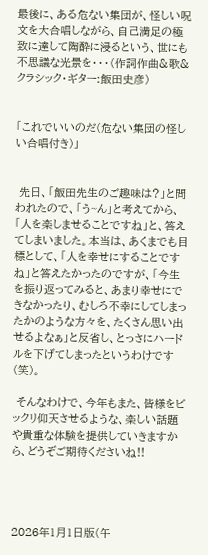最後に、ある危ない集団が、怪しい呪文を大合唱しながら、自己満足の極致に達して陶酔に浸るという、世にも不思議な光景を・・・(作詞作曲&歌&クラシック・ギター:飯田史彦)


「これでいいのだ(危ない集団の怪しい合唱付き)」


 先日、「飯田先生のご趣味は?」と問われたので、「う~ん」と考えてから、「人を楽しませることですね」と、答えてしまいました。本当は、あくまでも目標として、「人を幸せにすることですね」と答えたかったのですが、「今生を振り返ってみると、あまり幸せにできなかったり、むしろ不幸にしてしまったかのような方々を、たくさん思い出せるよなぁ」と反省し、とっさにハードルを下げてしまったというわけです(笑)。

 そんなわけで、今年もまた、皆様をビックリ仰天させるような、楽しい話題や貴重な体験を提供していきますから、どうぞご期待くださいね!!




2026年1月1日版(午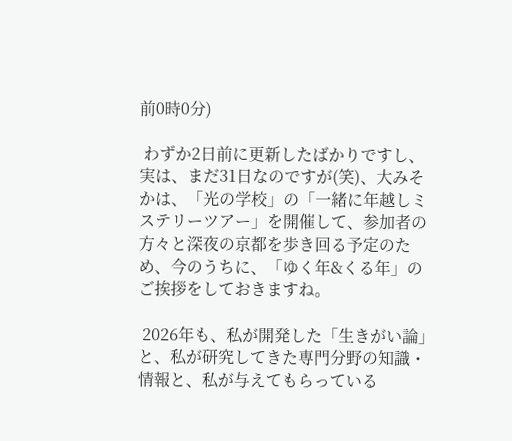前0時0分)

 わずか2日前に更新したばかりですし、実は、まだ31日なのですが(笑)、大みそかは、「光の学校」の「一緒に年越しミステリーツアー」を開催して、参加者の方々と深夜の京都を歩き回る予定のため、今のうちに、「ゆく年&くる年」のご挨拶をしておきますね。

 2026年も、私が開発した「生きがい論」と、私が研究してきた専門分野の知識・情報と、私が与えてもらっている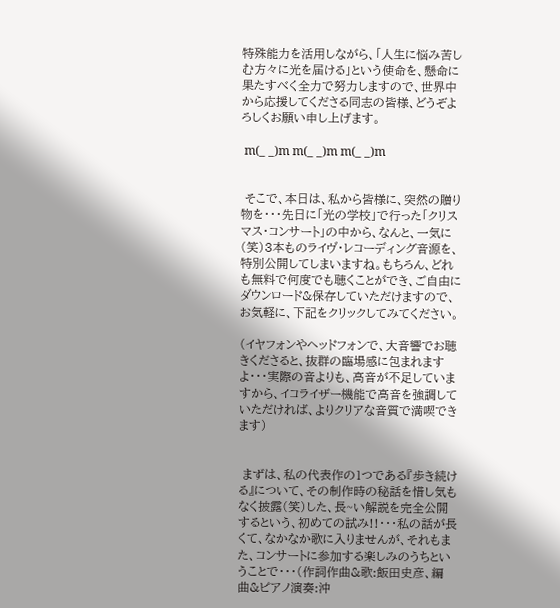特殊能力を活用しながら、「人生に悩み苦しむ方々に光を届ける」という使命を、懸命に果たすべく全力で努力しますので、世界中から応援してくださる同志の皆様、どうぞよろしくお願い申し上げます。

 m(_ _)m m(_ _)m m(_ _)m


 そこで、本日は、私から皆様に、突然の贈り物を・・・先日に「光の学校」で行った「クリスマス・コンサート」の中から、なんと、一気に(笑)3本ものライヴ・レコーディング音源を、特別公開してしまいますね。もちろん、どれも無料で何度でも聴くことができ、ご自由にダウンロード&保存していただけますので、お気軽に、下記をクリックしてみてください。

(イヤフォンやヘッドフォンで、大音響でお聴きくださると、抜群の臨場感に包まれますよ・・・実際の音よりも、高音が不足していますから、イコライザー機能で高音を強調していただければ、よりクリアな音質で満喫できます)


 まずは、私の代表作の1つである『歩き続ける』について、その制作時の秘話を惜し気もなく披露(笑)した、長~い解説を完全公開するという、初めての試み!!・・・私の話が長くて、なかなか歌に入りませんが、それもまた、コンサートに参加する楽しみのうちということで・・・(作詞作曲&歌:飯田史彦、編曲&ピアノ演奏:沖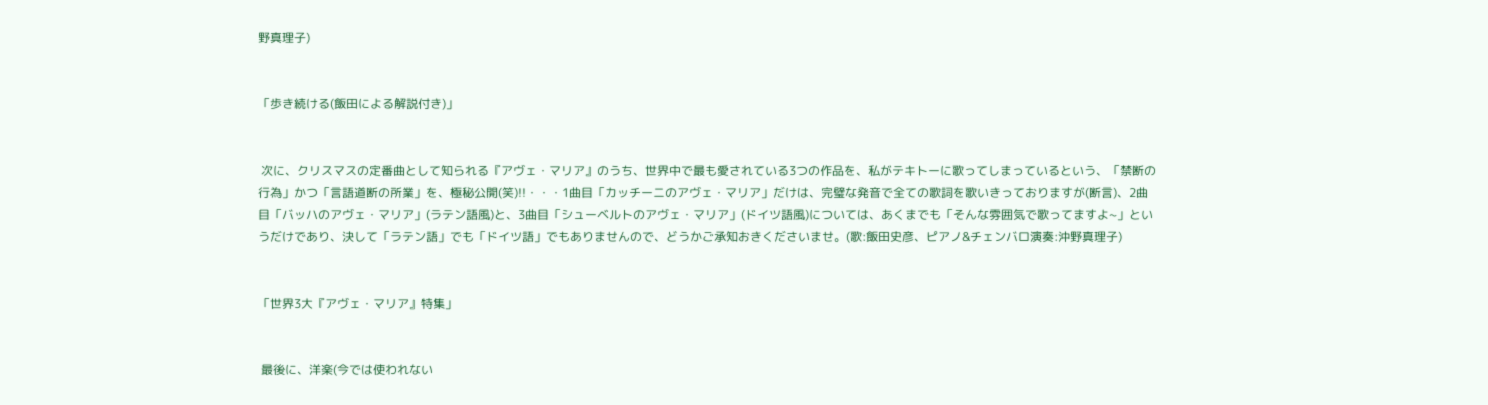野真理子)


「歩き続ける(飯田による解説付き)」


 次に、クリスマスの定番曲として知られる『アヴェ・マリア』のうち、世界中で最も愛されている3つの作品を、私がテキトーに歌ってしまっているという、「禁断の行為」かつ「言語道断の所業」を、極秘公開(笑)!!・・・1曲目「カッチーニのアヴェ・マリア」だけは、完璧な発音で全ての歌詞を歌いきっておりますが(断言)、2曲目「バッハのアヴェ・マリア」(ラテン語風)と、3曲目「シューベルトのアヴェ・マリア」(ドイツ語風)については、あくまでも「そんな雰囲気で歌ってますよ~」というだけであり、決して「ラテン語」でも「ドイツ語」でもありませんので、どうかご承知おきくださいませ。(歌:飯田史彦、ピアノ&チェンバロ演奏:沖野真理子)


「世界3大『アヴェ・マリア』特集」


 最後に、洋楽(今では使われない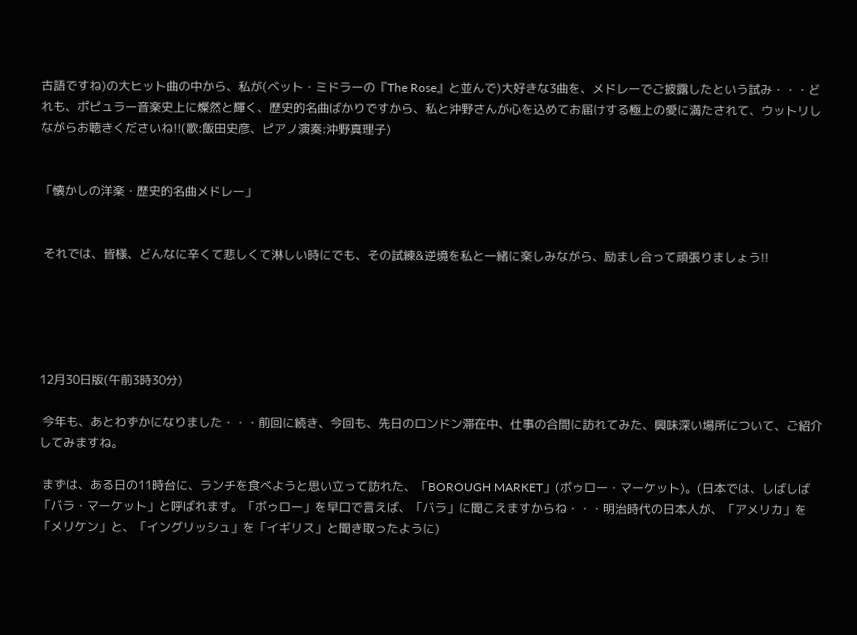古語ですね)の大ヒット曲の中から、私が(ベット・ミドラーの『The Rose』と並んで)大好きな3曲を、メドレーでご披露したという試み・・・どれも、ポピュラー音楽史上に燦然と輝く、歴史的名曲ばかりですから、私と沖野さんが心を込めてお届けする極上の愛に満たされて、ウットリしながらお聴きくださいね!!(歌:飯田史彦、ピアノ演奏:沖野真理子)


「懐かしの洋楽・歴史的名曲メドレー」


 それでは、皆様、どんなに辛くて悲しくて淋しい時にでも、その試練&逆境を私と一緒に楽しみながら、励まし合って頑張りましょう!!





12月30日版(午前3時30分)

 今年も、あとわずかになりました・・・前回に続き、今回も、先日のロンドン滞在中、仕事の合間に訪れてみた、興味深い場所について、ご紹介してみますね。

 まずは、ある日の11時台に、ランチを食べようと思い立って訪れた、「BOROUGH MARKET」(ボゥロー・マーケット)。(日本では、しばしば「バラ・マーケット」と呼ばれます。「ボゥロー」を早口で言えば、「バラ」に聞こえますからね・・・明治時代の日本人が、「アメリカ」を「メリケン」と、「イングリッシュ」を「イギリス」と聞き取ったように)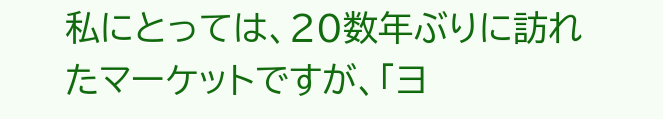私にとっては、20数年ぶりに訪れたマーケットですが、「ヨ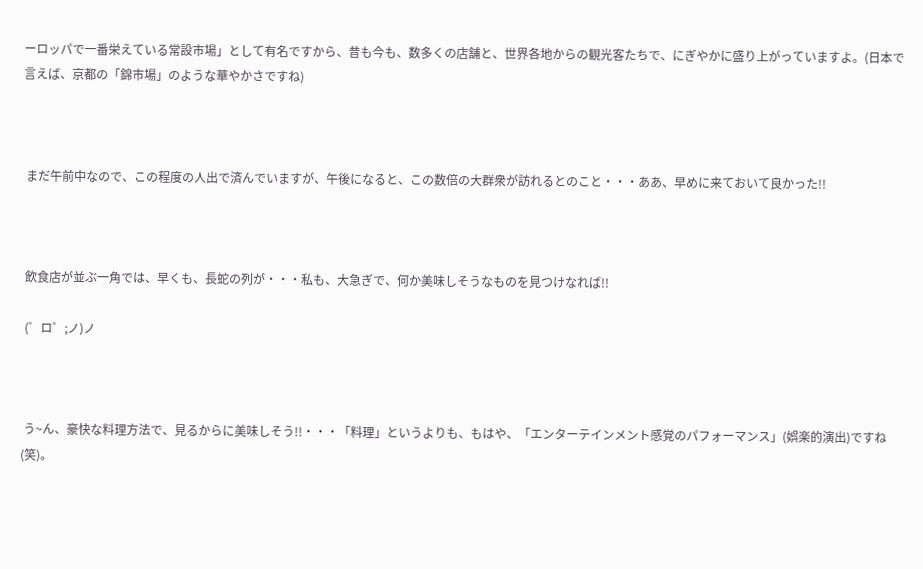ーロッパで一番栄えている常設市場」として有名ですから、昔も今も、数多くの店舗と、世界各地からの観光客たちで、にぎやかに盛り上がっていますよ。(日本で言えば、京都の「錦市場」のような華やかさですね)



 まだ午前中なので、この程度の人出で済んでいますが、午後になると、この数倍の大群衆が訪れるとのこと・・・ああ、早めに来ておいて良かった!!



 飲食店が並ぶ一角では、早くも、長蛇の列が・・・私も、大急ぎで、何か美味しそうなものを見つけなれば!!

 (゜ロ゜;ノ)ノ



 う~ん、豪快な料理方法で、見るからに美味しそう!!・・・「料理」というよりも、もはや、「エンターテインメント感覚のパフォーマンス」(娯楽的演出)ですね(笑)。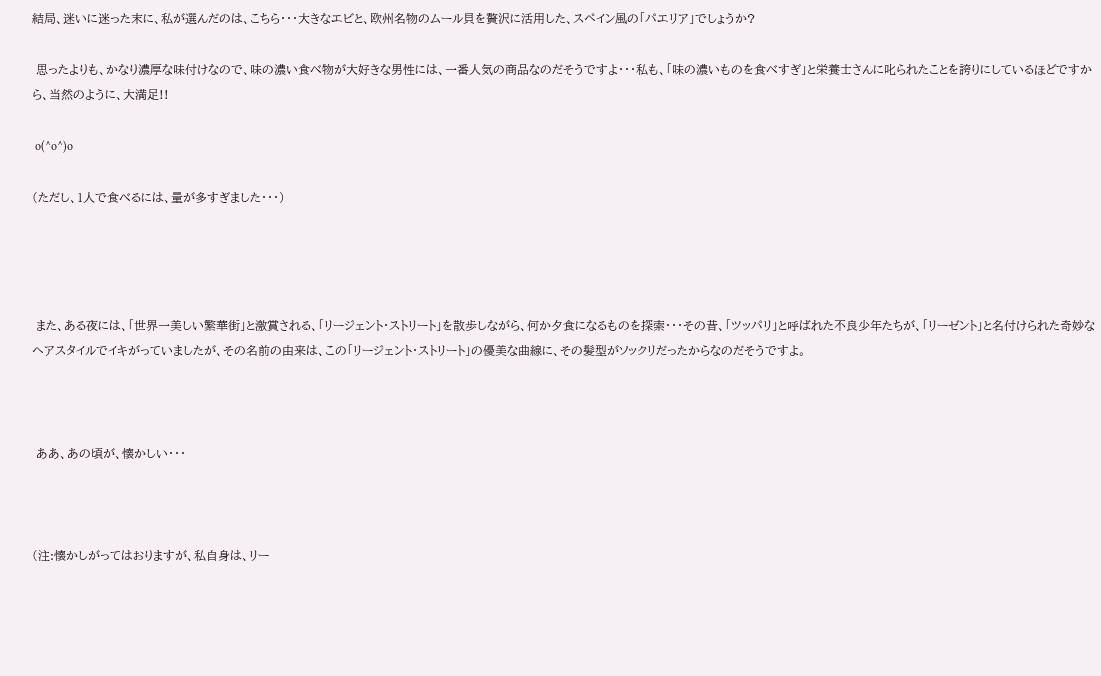結局、迷いに迷った末に、私が選んだのは、こちら・・・大きなエビと、欧州名物のムール貝を贅沢に活用した、スペイン風の「パエリア」でしょうか?

 思ったよりも、かなり濃厚な味付けなので、味の濃い食べ物が大好きな男性には、一番人気の商品なのだそうですよ・・・私も、「味の濃いものを食べすぎ」と栄養士さんに叱られたことを誇りにしているほどですから、当然のように、大満足!!

 o(^o^)o

(ただし、1人で食べるには、量が多すぎました・・・)




 また、ある夜には、「世界一美しい繁華街」と激賞される、「リージェント・ストリート」を散歩しながら、何か夕食になるものを探索・・・その昔、「ツッパリ」と呼ばれた不良少年たちが、「リーゼント」と名付けられた奇妙なヘアスタイルでイキがっていましたが、その名前の由来は、この「リージェント・ストリート」の優美な曲線に、その髪型がソックリだったからなのだそうですよ。



 ああ、あの頃が、懐かしい・・・



(注:懐かしがってはおりますが、私自身は、リー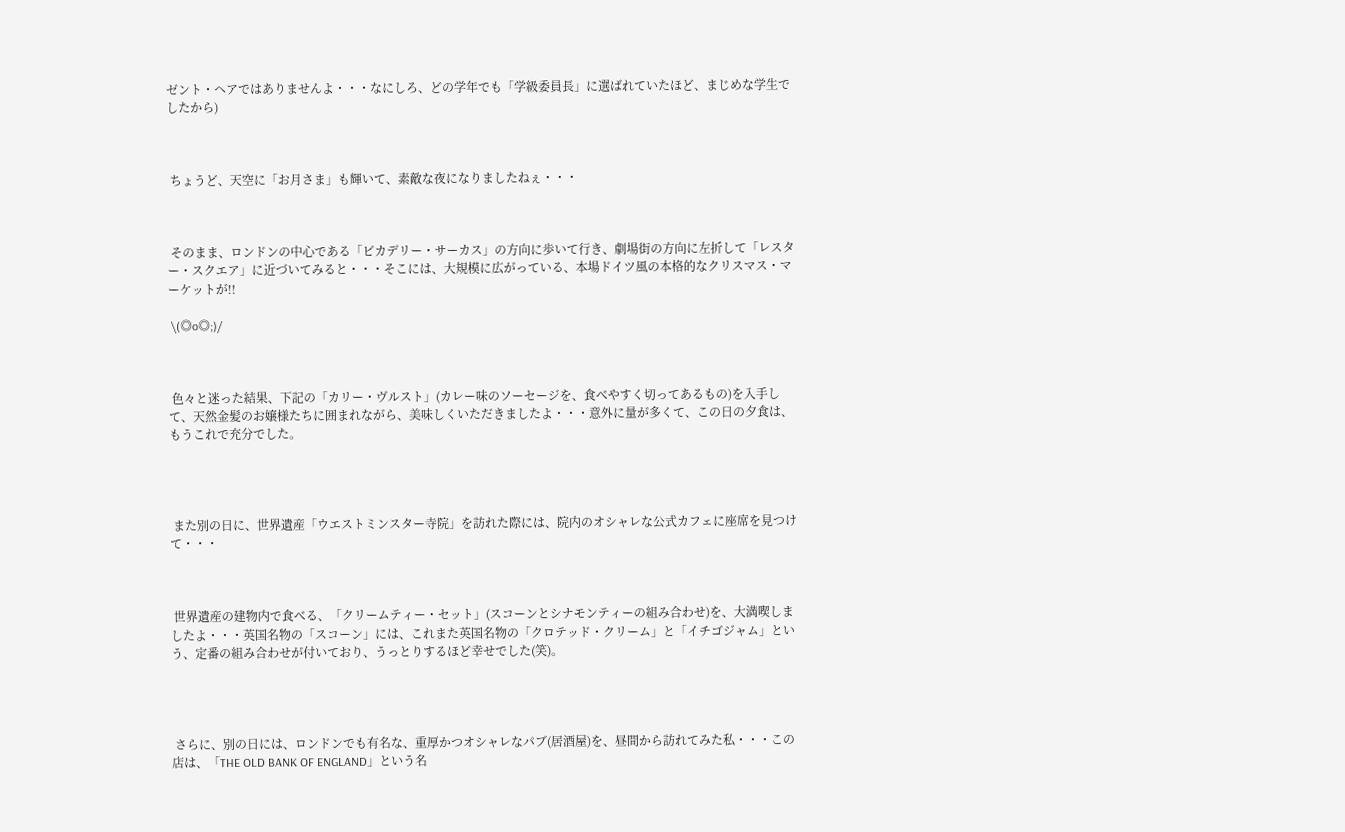ゼント・ヘアではありませんよ・・・なにしろ、どの学年でも「学級委員長」に選ばれていたほど、まじめな学生でしたから)



 ちょうど、天空に「お月さま」も輝いて、素敵な夜になりましたねぇ・・・



 そのまま、ロンドンの中心である「ピカデリー・サーカス」の方向に歩いて行き、劇場街の方向に左折して「レスター・スクエア」に近づいてみると・・・そこには、大規模に広がっている、本場ドイツ風の本格的なクリスマス・マーケットが!!

 \(◎o◎;)/



 色々と迷った結果、下記の「カリー・ヴルスト」(カレー味のソーセージを、食べやすく切ってあるもの)を入手して、天然金髪のお嬢様たちに囲まれながら、美味しくいただきましたよ・・・意外に量が多くて、この日の夕食は、もうこれで充分でした。




 また別の日に、世界遺産「ウエストミンスター寺院」を訪れた際には、院内のオシャレな公式カフェに座席を見つけて・・・



 世界遺産の建物内で食べる、「クリームティー・セット」(スコーンとシナモンティーの組み合わせ)を、大満喫しましたよ・・・英国名物の「スコーン」には、これまた英国名物の「クロテッド・クリーム」と「イチゴジャム」という、定番の組み合わせが付いており、うっとりするほど幸せでした(笑)。




 さらに、別の日には、ロンドンでも有名な、重厚かつオシャレなパブ(居酒屋)を、昼間から訪れてみた私・・・この店は、「THE OLD BANK OF ENGLAND」という名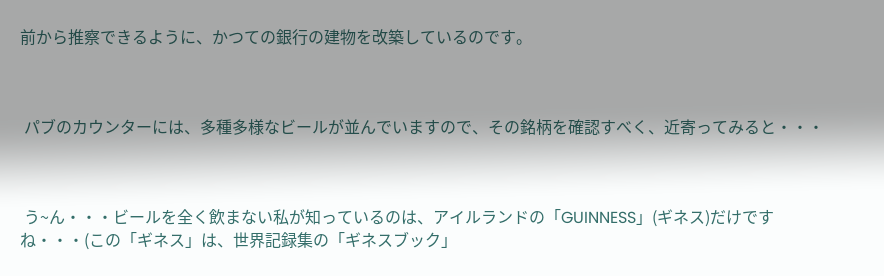前から推察できるように、かつての銀行の建物を改築しているのです。



 パブのカウンターには、多種多様なビールが並んでいますので、その銘柄を確認すべく、近寄ってみると・・・



 う~ん・・・ビールを全く飲まない私が知っているのは、アイルランドの「GUINNESS」(ギネス)だけですね・・・(この「ギネス」は、世界記録集の「ギネスブック」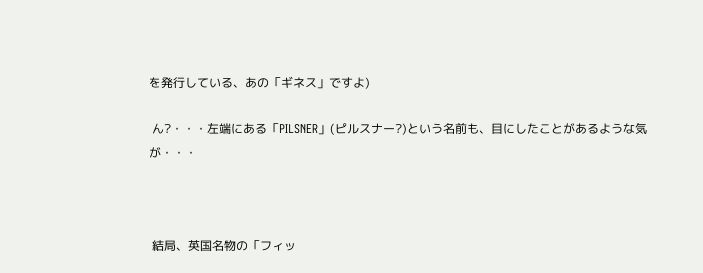を発行している、あの「ギネス」ですよ)

 ん?・・・左端にある「PILSNER」(ピルスナー?)という名前も、目にしたことがあるような気が・・・



 結局、英国名物の「フィッ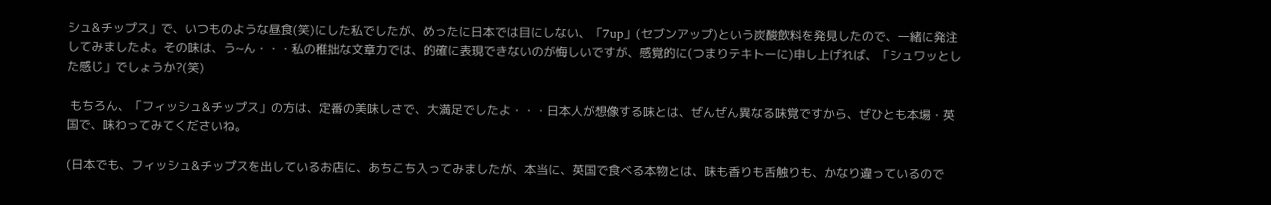シュ&チップス」で、いつものような昼食(笑)にした私でしたが、めったに日本では目にしない、「7up」(セブンアップ)という炭酸飲料を発見したので、一緒に発注してみましたよ。その味は、う~ん・・・私の稚拙な文章力では、的確に表現できないのが悔しいですが、感覚的に(つまりテキトーに)申し上げれば、「シュワッとした感じ」でしょうか?(笑)

 もちろん、「フィッシュ&チップス」の方は、定番の美味しさで、大満足でしたよ・・・日本人が想像する味とは、ぜんぜん異なる味覚ですから、ぜひとも本場・英国で、味わってみてくださいね。

(日本でも、フィッシュ&チップスを出しているお店に、あちこち入ってみましたが、本当に、英国で食べる本物とは、味も香りも舌触りも、かなり違っているので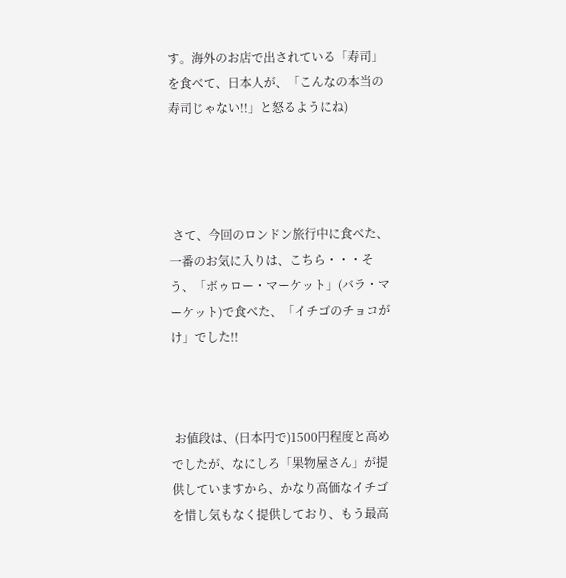す。海外のお店で出されている「寿司」を食べて、日本人が、「こんなの本当の寿司じゃない!!」と怒るようにね)




 さて、今回のロンドン旅行中に食べた、一番のお気に入りは、こちら・・・そう、「ボゥロー・マーケット」(バラ・マーケット)で食べた、「イチゴのチョコがけ」でした!!



 お値段は、(日本円で)1500円程度と高めでしたが、なにしろ「果物屋さん」が提供していますから、かなり高価なイチゴを惜し気もなく提供しており、もう最高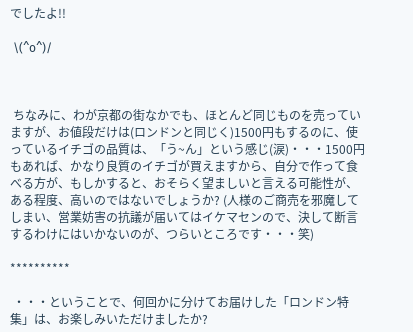でしたよ!!

 \(^o^)/



 ちなみに、わが京都の街なかでも、ほとんど同じものを売っていますが、お値段だけは(ロンドンと同じく)1500円もするのに、使っているイチゴの品質は、「う~ん」という感じ(涙)・・・1500円もあれば、かなり良質のイチゴが買えますから、自分で作って食べる方が、もしかすると、おそらく望ましいと言える可能性が、ある程度、高いのではないでしょうか? (人様のご商売を邪魔してしまい、営業妨害の抗議が届いてはイケマセンので、決して断言するわけにはいかないのが、つらいところです・・・笑)

**********

 ・・・ということで、何回かに分けてお届けした「ロンドン特集」は、お楽しみいただけましたか?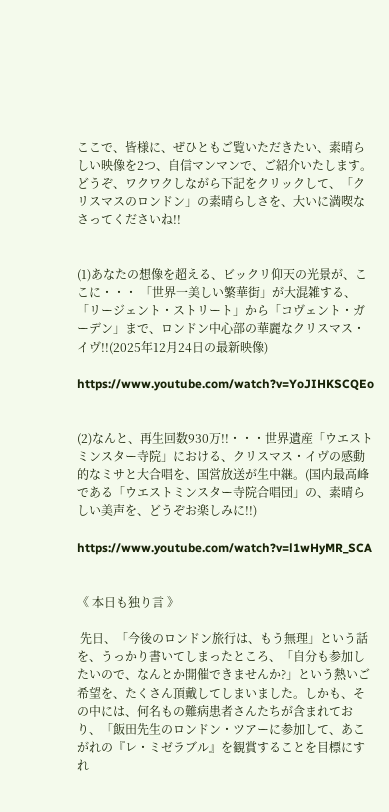ここで、皆様に、ぜひともご覧いただきたい、素晴らしい映像を2つ、自信マンマンで、ご紹介いたします。どうぞ、ワクワクしながら下記をクリックして、「クリスマスのロンドン」の素晴らしさを、大いに満喫なさってくださいね!!


(1)あなたの想像を超える、ビックリ仰天の光景が、ここに・・・ 「世界一美しい繁華街」が大混雑する、「リージェント・ストリート」から「コヴェント・ガーデン」まで、ロンドン中心部の華麗なクリスマス・イヴ!!(2025年12月24日の最新映像)

https://www.youtube.com/watch?v=YoJIHKSCQEo


(2)なんと、再生回数930万!!・・・世界遺産「ウエストミンスター寺院」における、クリスマス・イヴの感動的なミサと大合唱を、国営放送が生中継。(国内最高峰である「ウエストミンスター寺院合唱団」の、素晴らしい美声を、どうぞお楽しみに!!)

https://www.youtube.com/watch?v=l1wHyMR_SCA


《 本日も独り言 》

 先日、「今後のロンドン旅行は、もう無理」という話を、うっかり書いてしまったところ、「自分も参加したいので、なんとか開催できませんか?」という熱いご希望を、たくさん頂戴してしまいました。しかも、その中には、何名もの難病患者さんたちが含まれており、「飯田先生のロンドン・ツアーに参加して、あこがれの『レ・ミゼラブル』を観賞することを目標にすれ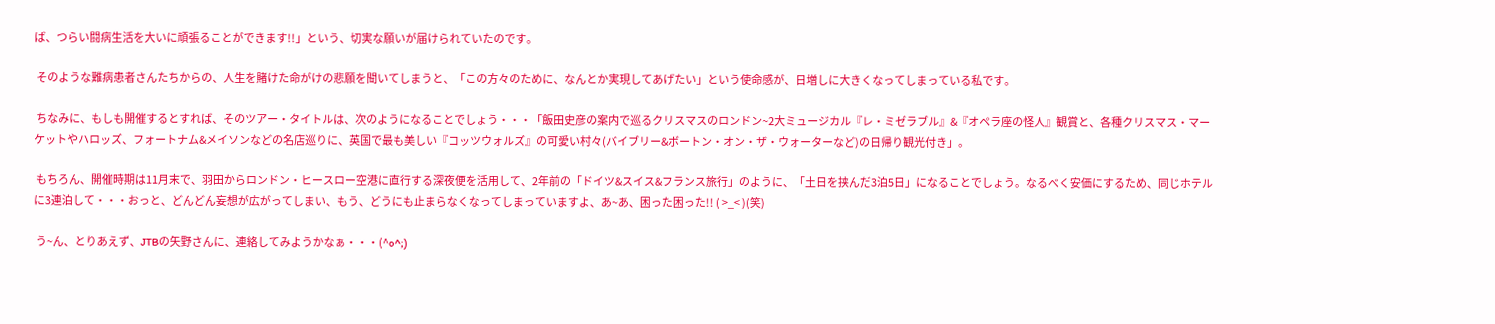ば、つらい闘病生活を大いに頑張ることができます!!」という、切実な願いが届けられていたのです。

 そのような難病患者さんたちからの、人生を賭けた命がけの悲願を聞いてしまうと、「この方々のために、なんとか実現してあげたい」という使命感が、日増しに大きくなってしまっている私です。

 ちなみに、もしも開催するとすれば、そのツアー・タイトルは、次のようになることでしょう・・・「飯田史彦の案内で巡るクリスマスのロンドン~2大ミュージカル『レ・ミゼラブル』&『オペラ座の怪人』観賞と、各種クリスマス・マーケットやハロッズ、フォートナム&メイソンなどの名店巡りに、英国で最も美しい『コッツウォルズ』の可愛い村々(バイブリー&ボートン・オン・ザ・ウォーターなど)の日帰り観光付き」。

 もちろん、開催時期は11月末で、羽田からロンドン・ヒースロー空港に直行する深夜便を活用して、2年前の「ドイツ&スイス&フランス旅行」のように、「土日を挟んだ3泊5日」になることでしょう。なるべく安価にするため、同じホテルに3連泊して・・・おっと、どんどん妄想が広がってしまい、もう、どうにも止まらなくなってしまっていますよ、あ~あ、困った困った!! ( >_< )(笑)

 う~ん、とりあえず、JTBの矢野さんに、連絡してみようかなぁ・・・(^o^;)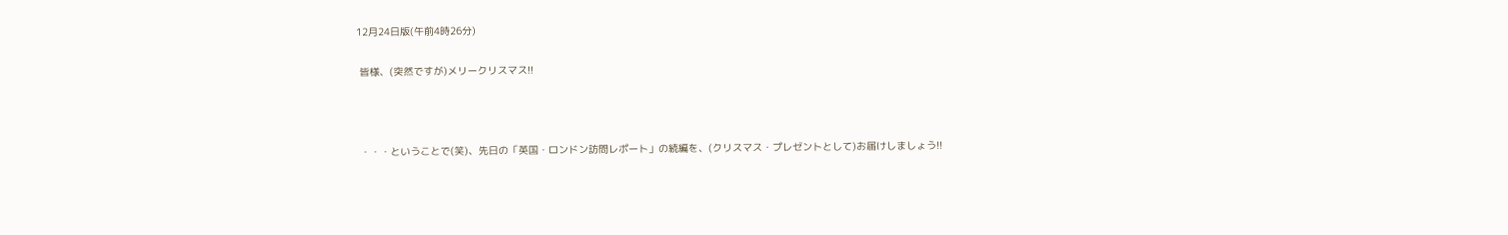12月24日版(午前4時26分)

 皆様、(突然ですが)メリークリスマス!!



 ・・・ということで(笑)、先日の「英国・ロンドン訪問レポート」の続編を、(クリスマス・プレゼントとして)お届けしましょう!!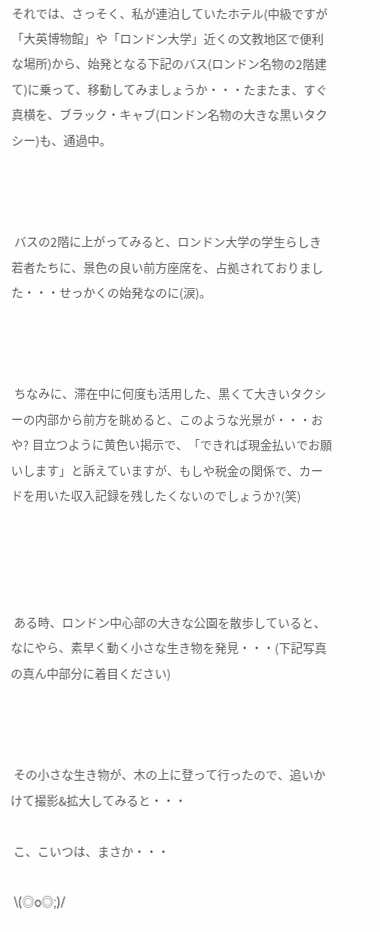それでは、さっそく、私が連泊していたホテル(中級ですが「大英博物館」や「ロンドン大学」近くの文教地区で便利な場所)から、始発となる下記のバス(ロンドン名物の2階建て)に乗って、移動してみましょうか・・・たまたま、すぐ真横を、ブラック・キャブ(ロンドン名物の大きな黒いタクシー)も、通過中。



 バスの2階に上がってみると、ロンドン大学の学生らしき若者たちに、景色の良い前方座席を、占拠されておりました・・・せっかくの始発なのに(涙)。



 ちなみに、滞在中に何度も活用した、黒くて大きいタクシーの内部から前方を眺めると、このような光景が・・・おや? 目立つように黄色い掲示で、「できれば現金払いでお願いします」と訴えていますが、もしや税金の関係で、カードを用いた収入記録を残したくないのでしょうか?(笑)




 ある時、ロンドン中心部の大きな公園を散歩していると、なにやら、素早く動く小さな生き物を発見・・・(下記写真の真ん中部分に着目ください)



 その小さな生き物が、木の上に登って行ったので、追いかけて撮影&拡大してみると・・・

 こ、こいつは、まさか・・・

 \(◎o◎;)/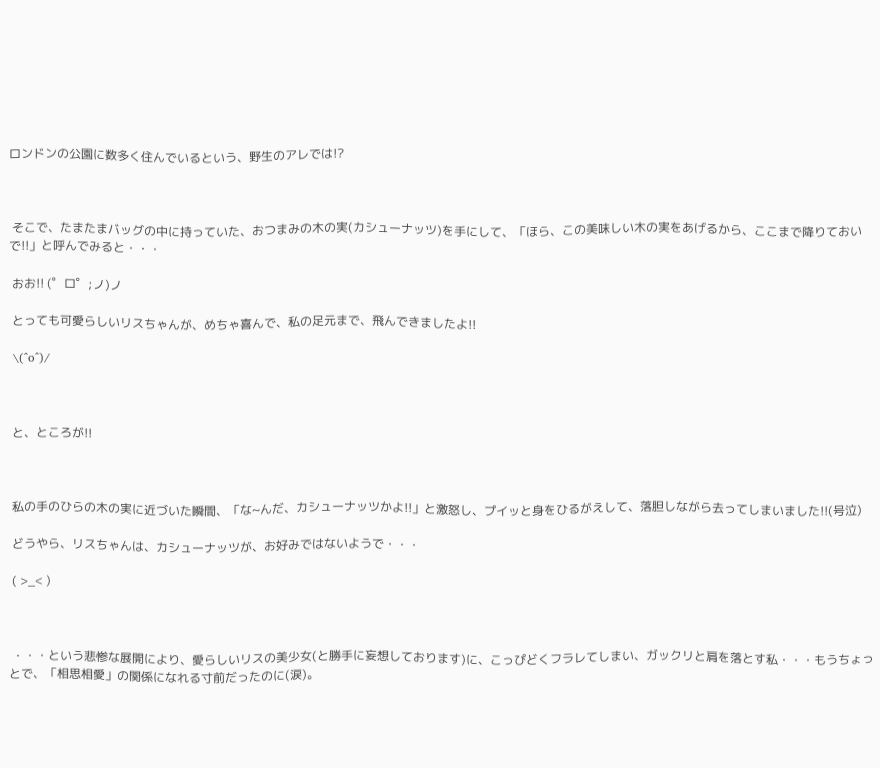ロンドンの公園に数多く住んでいるという、野生のアレでは!?



 そこで、たまたまバッグの中に持っていた、おつまみの木の実(カシューナッツ)を手にして、「ほら、この美味しい木の実をあげるから、ここまで降りておいで!!」と呼んでみると・・・

 おお!! (゜ロ゜;ノ)ノ

 とっても可愛らしいリスちゃんが、めちゃ喜んで、私の足元まで、飛んできましたよ!!

 \(^o^)/



 と、ところが!!



 私の手のひらの木の実に近づいた瞬間、「な~んだ、カシューナッツかよ!!」と激怒し、プイッと身をひるがえして、落胆しながら去ってしまいました!!(号泣)

 どうやら、リスちゃんは、カシューナッツが、お好みではないようで・・・

 ( >_< )



 ・・・という悲惨な展開により、愛らしいリスの美少女(と勝手に妄想しております)に、こっぴどくフラレてしまい、ガックリと肩を落とす私・・・もうちょっとで、「相思相愛」の関係になれる寸前だったのに(涙)。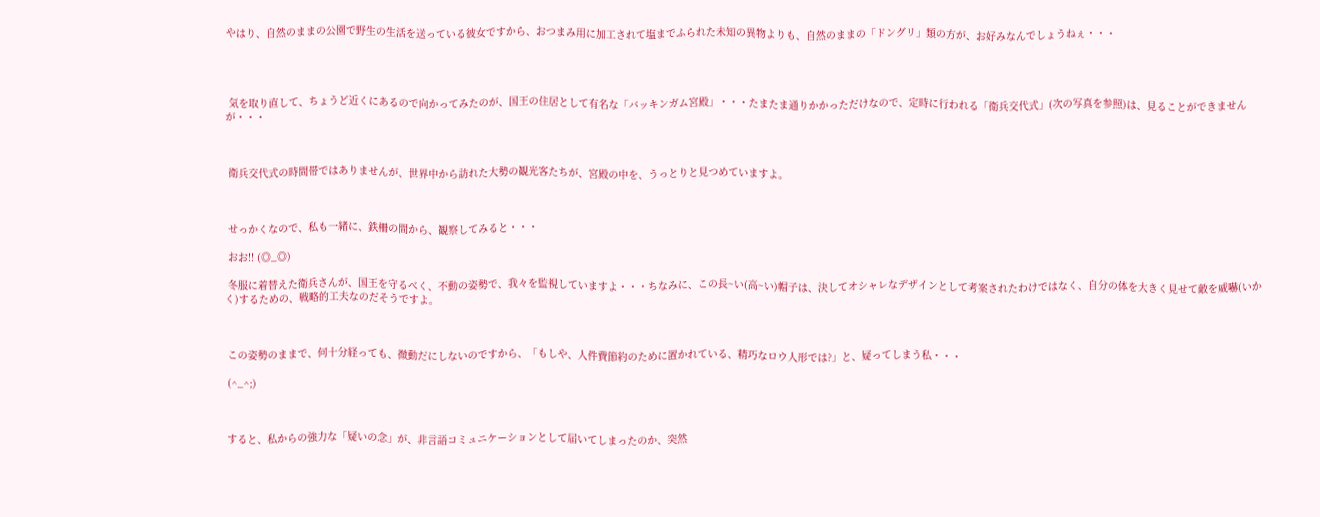やはり、自然のままの公園で野生の生活を送っている彼女ですから、おつまみ用に加工されて塩までふられた未知の異物よりも、自然のままの「ドングリ」類の方が、お好みなんでしょうねぇ・・・




 気を取り直して、ちょうど近くにあるので向かってみたのが、国王の住居として有名な「バッキンガム宮殿」・・・たまたま通りかかっただけなので、定時に行われる「衛兵交代式」(次の写真を参照)は、見ることができませんが・・・



 衛兵交代式の時間帯ではありませんが、世界中から訪れた大勢の観光客たちが、宮殿の中を、うっとりと見つめていますよ。



 せっかくなので、私も一緒に、鉄柵の間から、観察してみると・・・

 おお!! (◎_◎)

 冬服に着替えた衛兵さんが、国王を守るべく、不動の姿勢で、我々を監視していますよ・・・ちなみに、この長~い(高~い)帽子は、決してオシャレなデザインとして考案されたわけではなく、自分の体を大きく見せて敵を威嚇(いかく)するための、戦略的工夫なのだそうですよ。



 この姿勢のままで、何十分経っても、微動だにしないのですから、「もしや、人件費節約のために置かれている、精巧なロウ人形では?」と、疑ってしまう私・・・

 (^_^;)



 すると、私からの強力な「疑いの念」が、非言語コミュニケーションとして届いてしまったのか、突然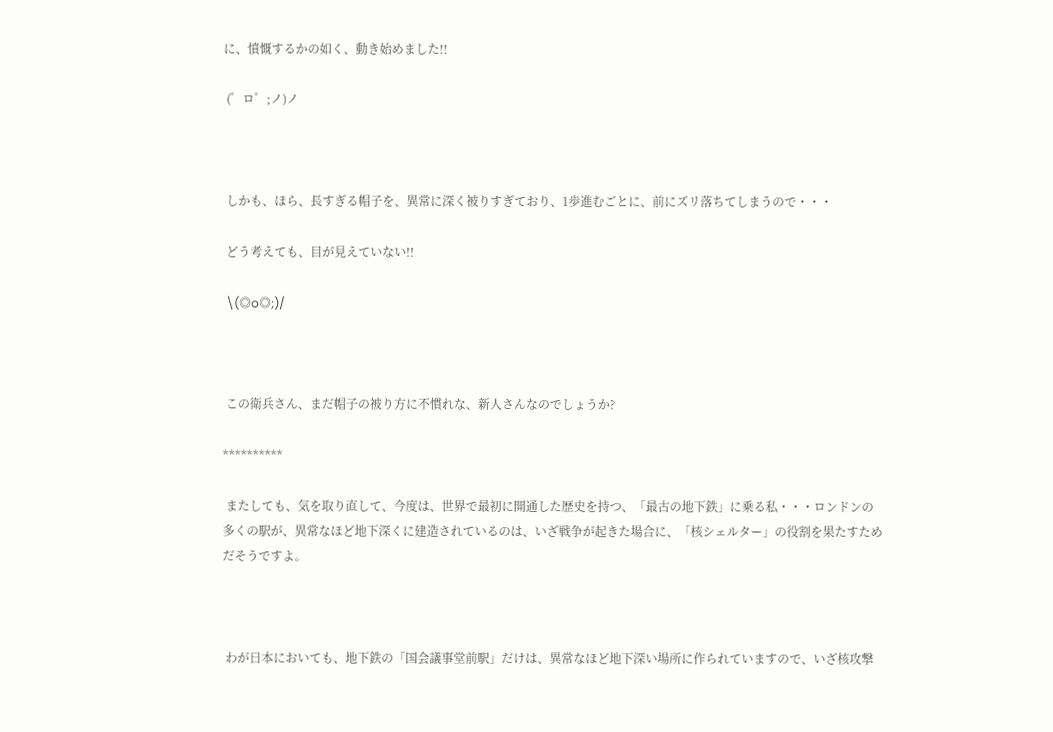に、憤慨するかの如く、動き始めました!!

 (゜ロ゜;ノ)ノ



 しかも、ほら、長すぎる帽子を、異常に深く被りすぎており、1歩進むごとに、前にズリ落ちてしまうので・・・

 どう考えても、目が見えていない!!

 \(◎o◎;)/



 この衛兵さん、まだ帽子の被り方に不慣れな、新人さんなのでしょうか?

**********

 またしても、気を取り直して、今度は、世界で最初に開通した歴史を持つ、「最古の地下鉄」に乗る私・・・ロンドンの多くの駅が、異常なほど地下深くに建造されているのは、いざ戦争が起きた場合に、「核シェルター」の役割を果たすためだそうですよ。



 わが日本においても、地下鉄の「国会議事堂前駅」だけは、異常なほど地下深い場所に作られていますので、いざ核攻撃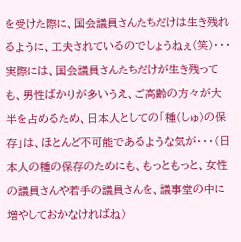を受けた際に、国会議員さんたちだけは生き残れるように、工夫されているのでしょうねぇ(笑)・・・実際には、国会議員さんたちだけが生き残っても、男性ばかりが多いうえ、ご高齢の方々が大半を占めるため、日本人としての「種(しゅ)の保存」は、ほとんど不可能であるような気が・・・(日本人の種の保存のためにも、もっともっと、女性の議員さんや若手の議員さんを、議事堂の中に増やしておかなければね)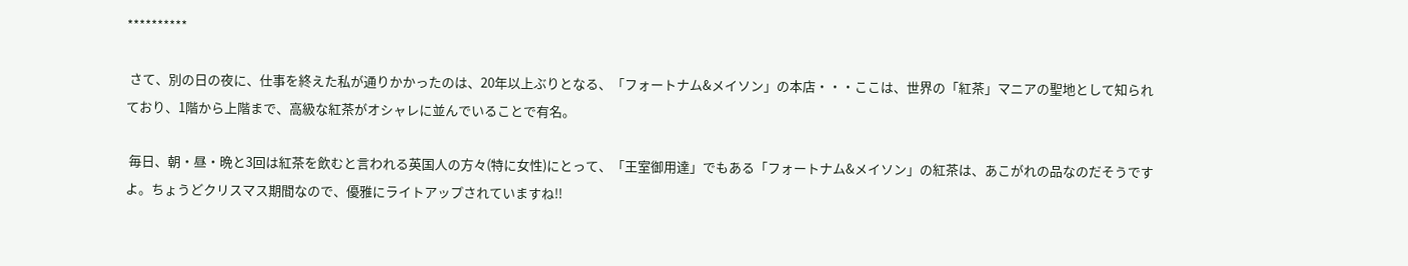**********

 さて、別の日の夜に、仕事を終えた私が通りかかったのは、20年以上ぶりとなる、「フォートナム&メイソン」の本店・・・ここは、世界の「紅茶」マニアの聖地として知られており、1階から上階まで、高級な紅茶がオシャレに並んでいることで有名。

 毎日、朝・昼・晩と3回は紅茶を飲むと言われる英国人の方々(特に女性)にとって、「王室御用達」でもある「フォートナム&メイソン」の紅茶は、あこがれの品なのだそうですよ。ちょうどクリスマス期間なので、優雅にライトアップされていますね!!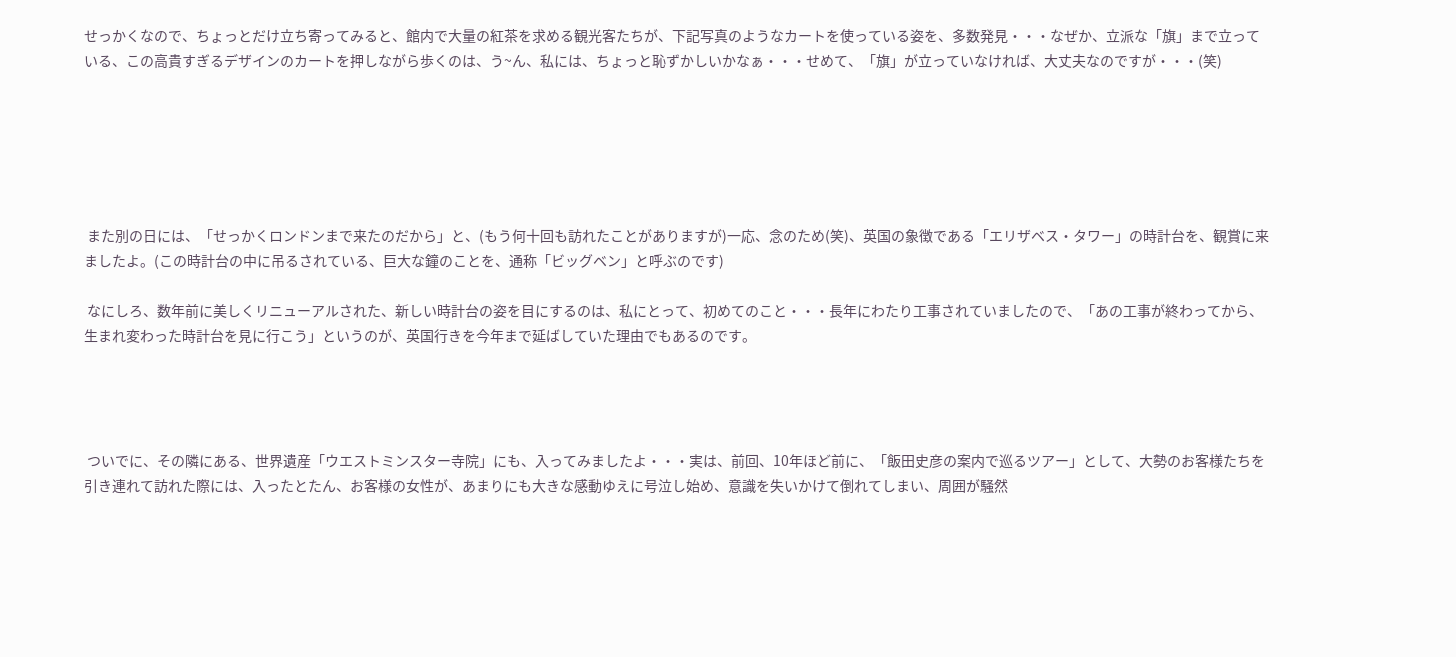せっかくなので、ちょっとだけ立ち寄ってみると、館内で大量の紅茶を求める観光客たちが、下記写真のようなカートを使っている姿を、多数発見・・・なぜか、立派な「旗」まで立っている、この高貴すぎるデザインのカートを押しながら歩くのは、う~ん、私には、ちょっと恥ずかしいかなぁ・・・せめて、「旗」が立っていなければ、大丈夫なのですが・・・(笑)






 また別の日には、「せっかくロンドンまで来たのだから」と、(もう何十回も訪れたことがありますが)一応、念のため(笑)、英国の象徴である「エリザベス・タワー」の時計台を、観賞に来ましたよ。(この時計台の中に吊るされている、巨大な鐘のことを、通称「ビッグベン」と呼ぶのです)

 なにしろ、数年前に美しくリニューアルされた、新しい時計台の姿を目にするのは、私にとって、初めてのこと・・・長年にわたり工事されていましたので、「あの工事が終わってから、生まれ変わった時計台を見に行こう」というのが、英国行きを今年まで延ばしていた理由でもあるのです。




 ついでに、その隣にある、世界遺産「ウエストミンスター寺院」にも、入ってみましたよ・・・実は、前回、10年ほど前に、「飯田史彦の案内で巡るツアー」として、大勢のお客様たちを引き連れて訪れた際には、入ったとたん、お客様の女性が、あまりにも大きな感動ゆえに号泣し始め、意識を失いかけて倒れてしまい、周囲が騒然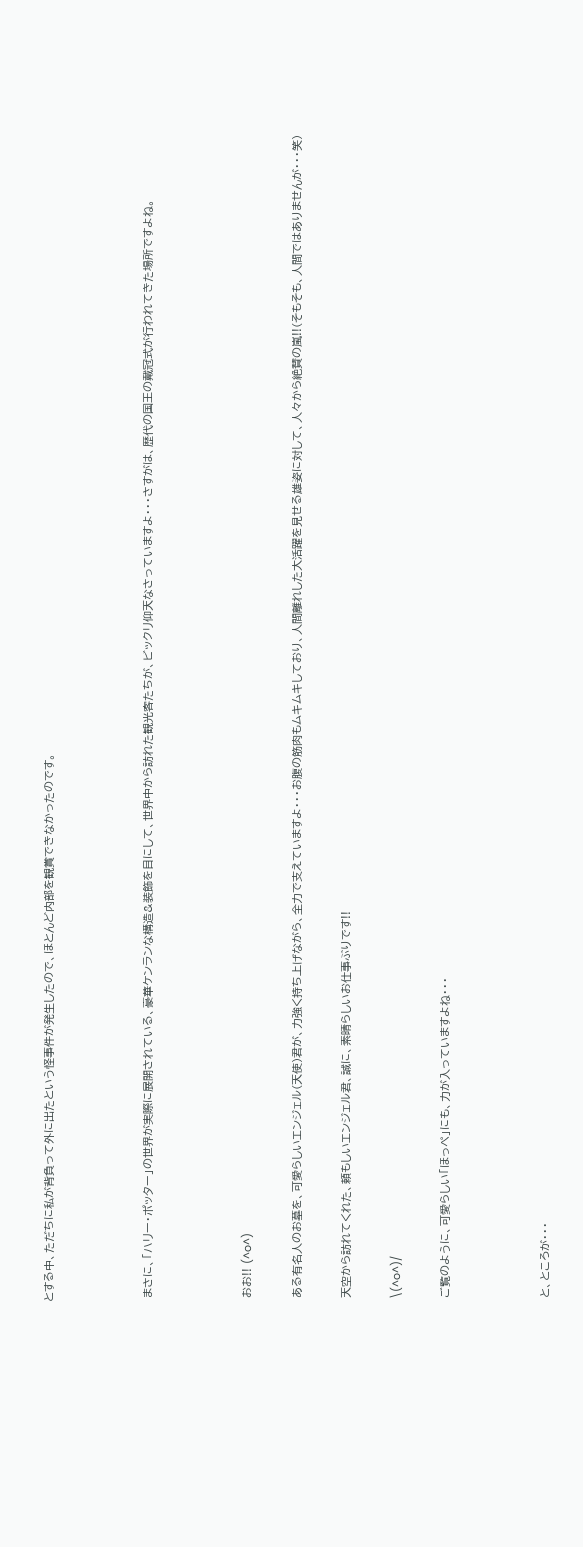とする中、ただちに私が背負って外に出たという怪事件が発生したので、ほとんど内部を観賞できなかったのです。



 まさに、「ハリー・ポッター」の世界が実際に展開されている、豪華ケンランな構造&装飾を目にして、世界中から訪れた観光客たちが、ビックリ仰天なさっていますよ・・・さすがは、歴代の国王の戴冠式が行われてきた場所ですよね。



 おお!! (^o^)

 ある有名人のお墓を、可愛らしいエンジェル(天使)君が、力強く持ち上げながら、全力で支えていますよ・・・お腹の筋肉もムキムキしており、人間離れした大活躍を見せる雄姿に対して、人々から絶賛の嵐!!(そもそも、人間ではありませんが・・・笑)

 天空から訪れてくれた、頼もしいエンジェル君、誠に、素晴らしいお仕事ぶりです!!

 \(^o^)/

 ご覧のように、可愛らしい「ほっぺ」にも、力が入っていますよね・・・



 と、ところが・・・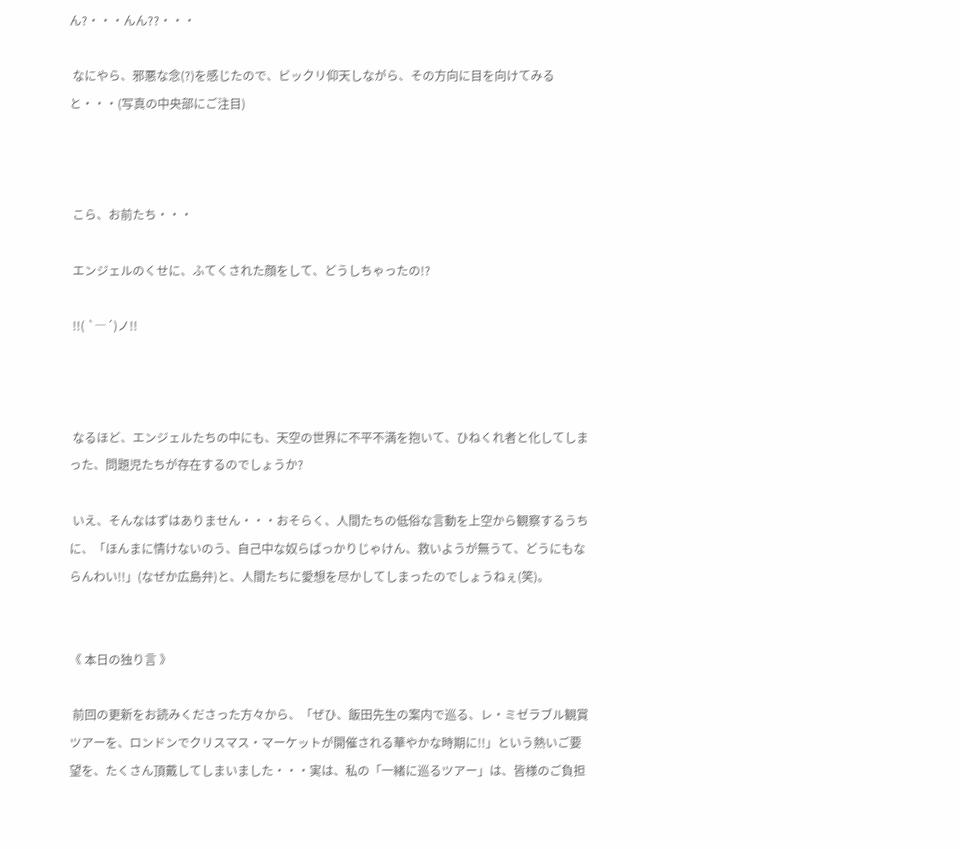ん?・・・んん??・・・

 なにやら、邪悪な念(?)を感じたので、ビックリ仰天しながら、その方向に目を向けてみると・・・(写真の中央部にご注目)



 こら、お前たち・・・

 エンジェルのくせに、ふてくされた顔をして、どうしちゃったの!?

 !!( `―´)ノ!!



 なるほど、エンジェルたちの中にも、天空の世界に不平不満を抱いて、ひねくれ者と化してしまった、問題児たちが存在するのでしょうか?

 いえ、そんなはずはありません・・・おそらく、人間たちの低俗な言動を上空から観察するうちに、「ほんまに情けないのう、自己中な奴らばっかりじゃけん、救いようが無うて、どうにもならんわい!!」(なぜか広島弁)と、人間たちに愛想を尽かしてしまったのでしょうねぇ(笑)。


《 本日の独り言 》

 前回の更新をお読みくださった方々から、「ぜひ、飯田先生の案内で巡る、レ・ミゼラブル観賞ツアーを、ロンドンでクリスマス・マーケットが開催される華やかな時期に!!」という熱いご要望を、たくさん頂戴してしまいました・・・実は、私の「一緒に巡るツアー」は、皆様のご負担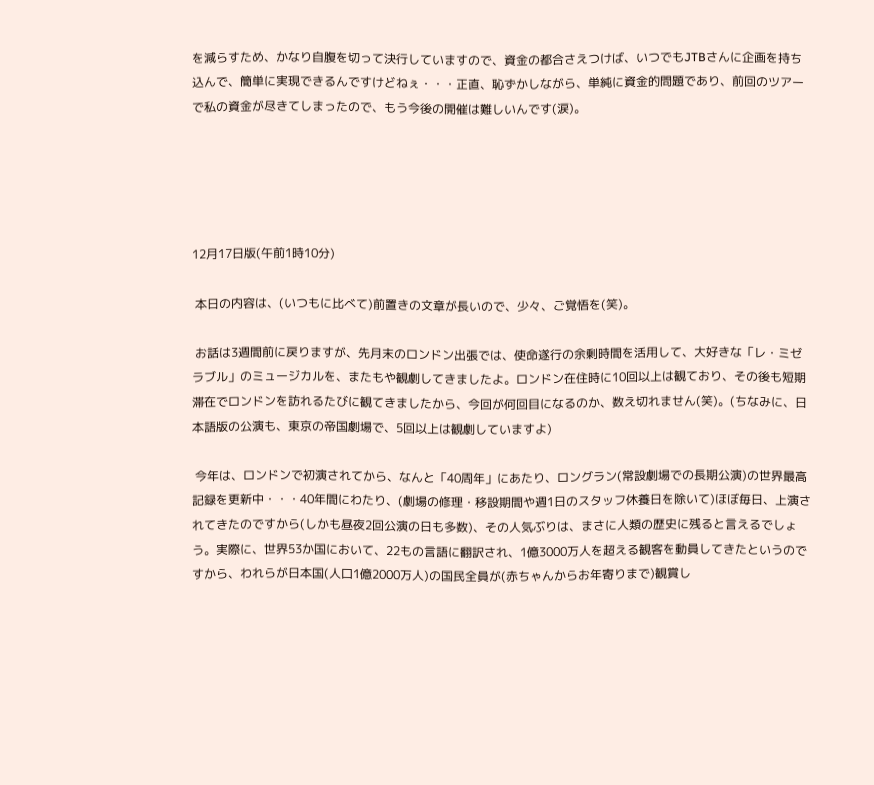を減らすため、かなり自腹を切って決行していますので、資金の都合さえつけば、いつでもJTBさんに企画を持ち込んで、簡単に実現できるんですけどねぇ・・・正直、恥ずかしながら、単純に資金的問題であり、前回のツアーで私の資金が尽きてしまったので、もう今後の開催は難しいんです(涙)。





12月17日版(午前1時10分)

 本日の内容は、(いつもに比べて)前置きの文章が長いので、少々、ご覚悟を(笑)。

 お話は3週間前に戻りますが、先月末のロンドン出張では、使命遂行の余剰時間を活用して、大好きな「レ・ミゼラブル」のミュージカルを、またもや観劇してきましたよ。ロンドン在住時に10回以上は観ており、その後も短期滞在でロンドンを訪れるたびに観てきましたから、今回が何回目になるのか、数え切れません(笑)。(ちなみに、日本語版の公演も、東京の帝国劇場で、5回以上は観劇していますよ)

 今年は、ロンドンで初演されてから、なんと「40周年」にあたり、ロングラン(常設劇場での長期公演)の世界最高記録を更新中・・・40年間にわたり、(劇場の修理・移設期間や週1日のスタッフ休養日を除いて)ほぼ毎日、上演されてきたのですから(しかも昼夜2回公演の日も多数)、その人気ぶりは、まさに人類の歴史に残ると言えるでしょう。実際に、世界53か国において、22もの言語に翻訳され、1億3000万人を超える観客を動員してきたというのですから、われらが日本国(人口1億2000万人)の国民全員が(赤ちゃんからお年寄りまで)観賞し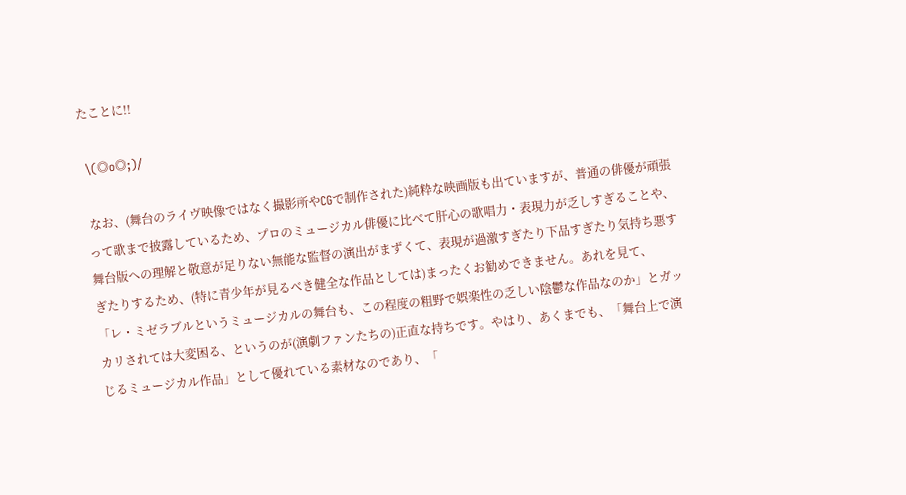たことに!!

 \(◎o◎;)/

 なお、(舞台のライヴ映像ではなく撮影所やCGで制作された)純粋な映画版も出ていますが、普通の俳優が頑張って歌まで披露しているため、プロのミュージカル俳優に比べて肝心の歌唱力・表現力が乏しすぎることや、舞台版への理解と敬意が足りない無能な監督の演出がまずくて、表現が過激すぎたり下品すぎたり気持ち悪すぎたりするため、(特に青少年が見るべき健全な作品としては)まったくお勧めできません。あれを見て、「レ・ミゼラブルというミュージカルの舞台も、この程度の粗野で娯楽性の乏しい陰鬱な作品なのか」とガッカリされては大変困る、というのが(演劇ファンたちの)正直な持ちです。やはり、あくまでも、「舞台上で演じるミュージカル作品」として優れている素材なのであり、「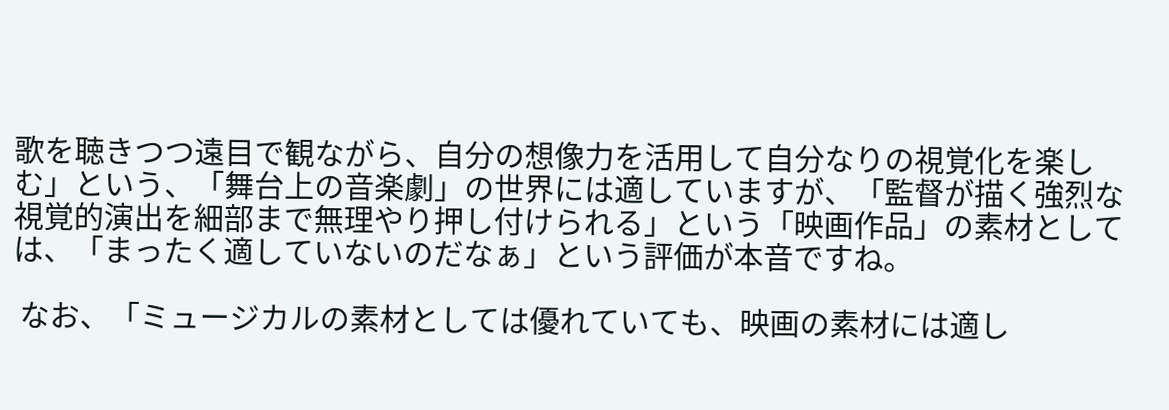歌を聴きつつ遠目で観ながら、自分の想像力を活用して自分なりの視覚化を楽しむ」という、「舞台上の音楽劇」の世界には適していますが、「監督が描く強烈な視覚的演出を細部まで無理やり押し付けられる」という「映画作品」の素材としては、「まったく適していないのだなぁ」という評価が本音ですね。

 なお、「ミュージカルの素材としては優れていても、映画の素材には適し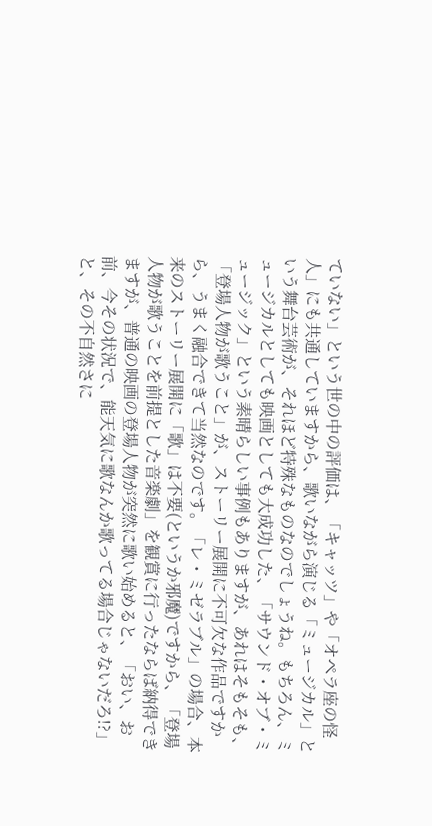ていない」という世の中の評価は、「キャッツ」や「オペラ座の怪人」にも共通していますから、歌いながら演じる「ミュージカル」という舞台芸術が、それほど特殊なものなのでしょうね。もちろん、ミュージカルとしても映画としても大成功した、「サウンド・オブ・ミュージック」という素晴らしい事例もありますが、あれはそもそも、「登場人物が歌うこと」が、ストーリー展開に不可欠な作品ですから、うまく融合できて当然なのです。「レ・ミゼラブル」の場合、本来のストーリー展開に「歌」は不要(というか邪魔)ですから、「登場人物が歌うことを前提とした音楽劇」を観賞に行ったならば納得できますが、普通の映画の登場人物が突然に歌い始めると、「おい、お前、今その状況で、能天気に歌なんか歌ってる場合じゃないだろ!?」と、その不自然さに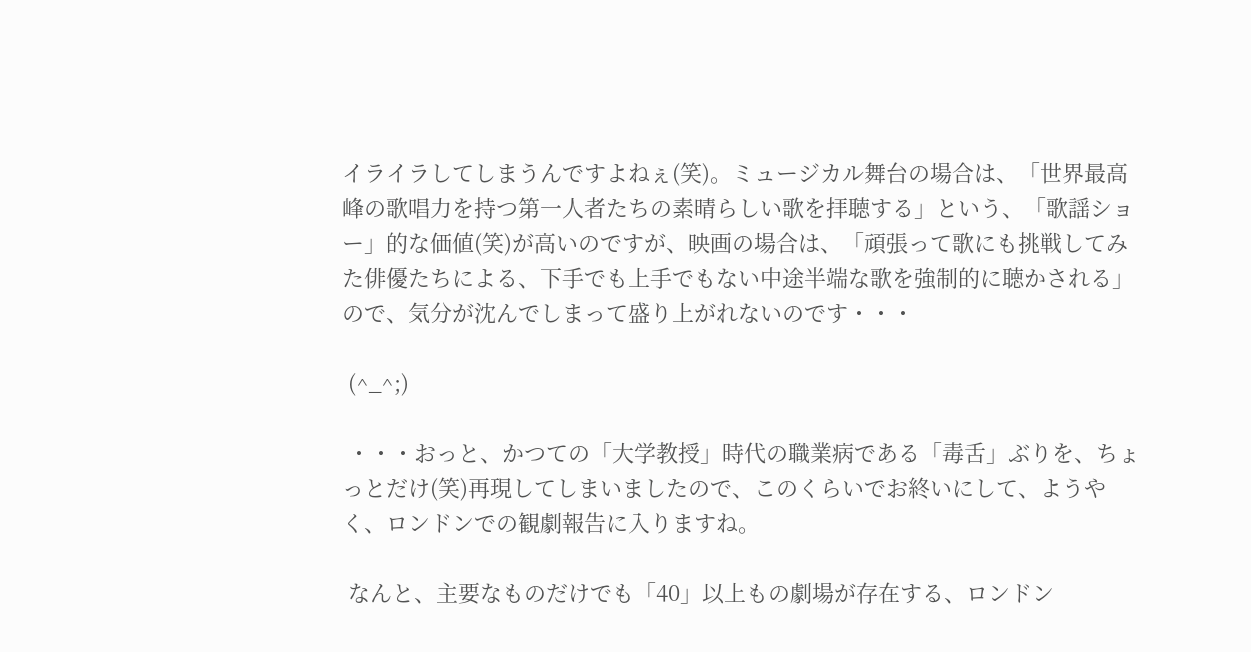イライラしてしまうんですよねぇ(笑)。ミュージカル舞台の場合は、「世界最高峰の歌唱力を持つ第一人者たちの素晴らしい歌を拝聴する」という、「歌謡ショー」的な価値(笑)が高いのですが、映画の場合は、「頑張って歌にも挑戦してみた俳優たちによる、下手でも上手でもない中途半端な歌を強制的に聴かされる」ので、気分が沈んでしまって盛り上がれないのです・・・

 (^_^;)

 ・・・おっと、かつての「大学教授」時代の職業病である「毒舌」ぶりを、ちょっとだけ(笑)再現してしまいましたので、このくらいでお終いにして、ようやく、ロンドンでの観劇報告に入りますね。

 なんと、主要なものだけでも「40」以上もの劇場が存在する、ロンドン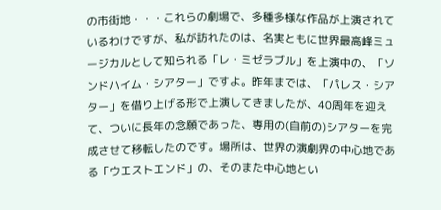の市街地・・・これらの劇場で、多種多様な作品が上演されているわけですが、私が訪れたのは、名実ともに世界最高峰ミュージカルとして知られる「レ・ミゼラブル」を上演中の、「ソンドハイム・シアター」ですよ。昨年までは、「パレス・シアター」を借り上げる形で上演してきましたが、40周年を迎えて、ついに長年の念願であった、専用の(自前の)シアターを完成させて移転したのです。場所は、世界の演劇界の中心地である「ウエストエンド」の、そのまた中心地とい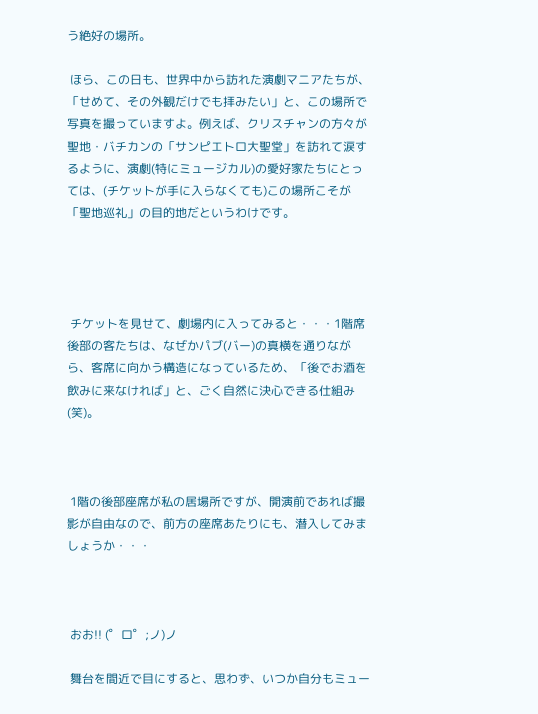う絶好の場所。

 ほら、この日も、世界中から訪れた演劇マニアたちが、「せめて、その外観だけでも拝みたい」と、この場所で写真を撮っていますよ。例えば、クリスチャンの方々が聖地・バチカンの「サンピエトロ大聖堂」を訪れて涙するように、演劇(特にミュージカル)の愛好家たちにとっては、(チケットが手に入らなくても)この場所こそが「聖地巡礼」の目的地だというわけです。




 チケットを見せて、劇場内に入ってみると・・・1階席後部の客たちは、なぜかパブ(バー)の真横を通りながら、客席に向かう構造になっているため、「後でお酒を飲みに来なければ」と、ごく自然に決心できる仕組み(笑)。



 1階の後部座席が私の居場所ですが、開演前であれば撮影が自由なので、前方の座席あたりにも、潜入してみましょうか・・・



 おお!! (゜ロ゜;ノ)ノ

 舞台を間近で目にすると、思わず、いつか自分もミュー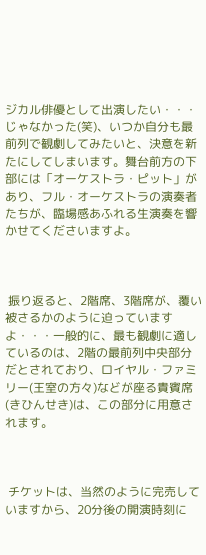ジカル俳優として出演したい・・・じゃなかった(笑)、いつか自分も最前列で観劇してみたいと、決意を新たにしてしまいます。舞台前方の下部には「オーケストラ・ピット」があり、フル・オーケストラの演奏者たちが、臨場感あふれる生演奏を響かせてくださいますよ。



 振り返ると、2階席、3階席が、覆い被さるかのように迫っていますよ・・・一般的に、最も観劇に適しているのは、2階の最前列中央部分だとされており、ロイヤル・ファミリー(王室の方々)などが座る貴賓席(きひんせき)は、この部分に用意されます。



 チケットは、当然のように完売していますから、20分後の開演時刻に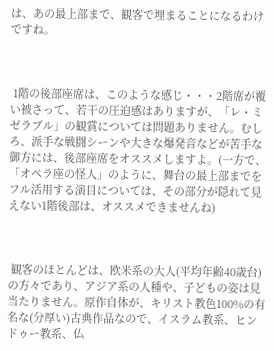は、あの最上部まで、観客で埋まることになるわけですね。



 1階の後部座席は、このような感じ・・・2階席が覆い被さって、若干の圧迫感はありますが、「レ・ミゼラブル」の観賞については問題ありません。むしろ、派手な戦闘シーンや大きな爆発音などが苦手な御方には、後部座席をオススメしますよ。(一方で、「オペラ座の怪人」のように、舞台の最上部までをフル活用する演目については、その部分が隠れて見えない1階後部は、オススメできませんね)



 観客のほとんどは、欧米系の大人(平均年齢40歳台)の方々であり、アジア系の人種や、子どもの姿は見当たりません。原作自体が、キリスト教色100%の有名な(分厚い)古典作品なので、イスラム教系、ヒンドゥー教系、仏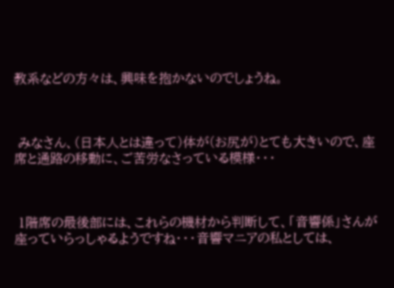教系などの方々は、興味を抱かないのでしょうね。



 みなさん、(日本人とは違って)体が(お尻が)とても大きいので、座席と通路の移動に、ご苦労なさっている模様・・・



 1階席の最後部には、これらの機材から判断して、「音響係」さんが座っていらっしゃるようですね・・・音響マニアの私としては、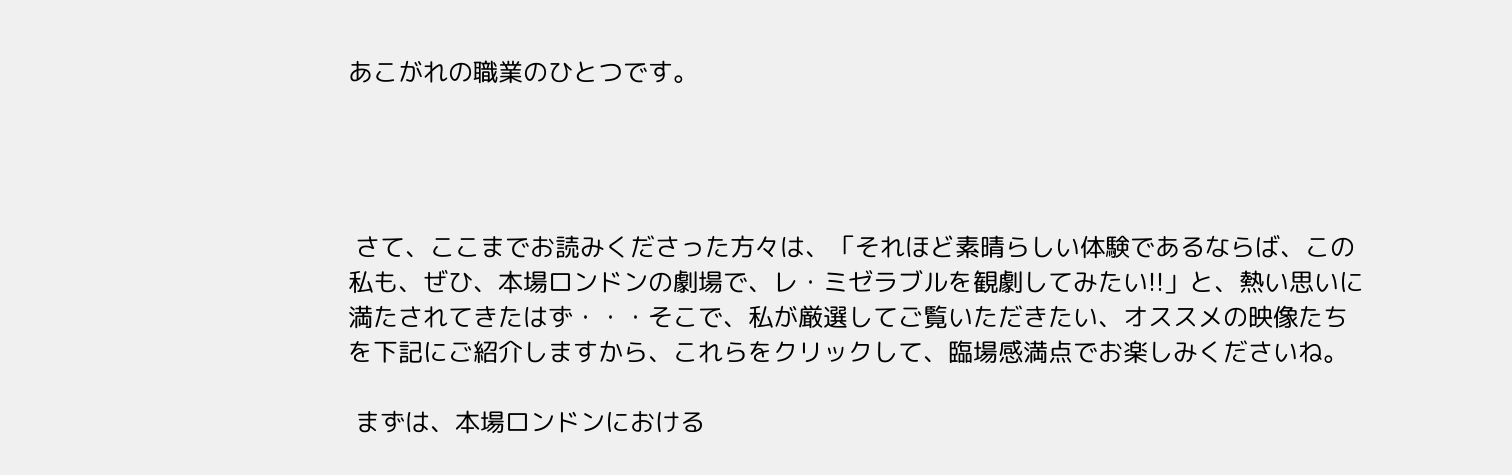あこがれの職業のひとつです。




 さて、ここまでお読みくださった方々は、「それほど素晴らしい体験であるならば、この私も、ぜひ、本場ロンドンの劇場で、レ・ミゼラブルを観劇してみたい!!」と、熱い思いに満たされてきたはず・・・そこで、私が厳選してご覧いただきたい、オススメの映像たちを下記にご紹介しますから、これらをクリックして、臨場感満点でお楽しみくださいね。

 まずは、本場ロンドンにおける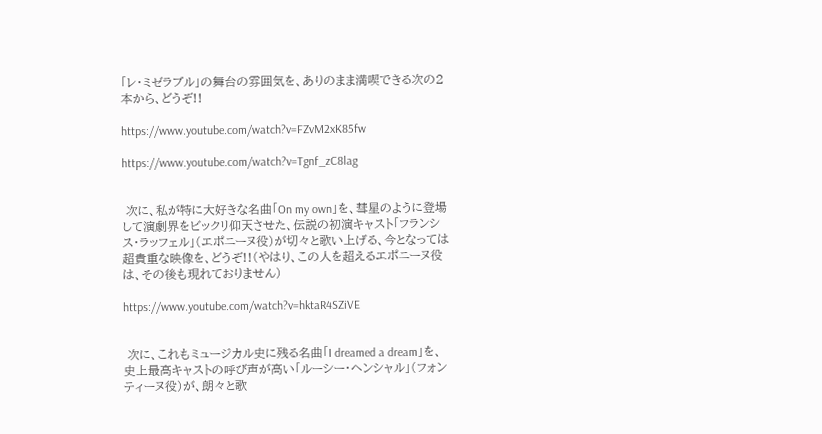「レ・ミゼラブル」の舞台の雰囲気を、ありのまま満喫できる次の2本から、どうぞ!!

https://www.youtube.com/watch?v=FZvM2xK85fw

https://www.youtube.com/watch?v=Tgnf_zC8lag


 次に、私が特に大好きな名曲「On my own」を、彗星のように登場して演劇界をビックリ仰天させた、伝説の初演キャスト「フランシス・ラッフェル」(エポニーヌ役)が切々と歌い上げる、今となっては超貴重な映像を、どうぞ!!(やはり、この人を超えるエポニーヌ役は、その後も現れておりません)

https://www.youtube.com/watch?v=hktaR4SZiVE


 次に、これもミュージカル史に残る名曲「I dreamed a dream」を、史上最高キャストの呼び声が高い「ルーシー・ヘンシャル」(フォンティーヌ役)が、朗々と歌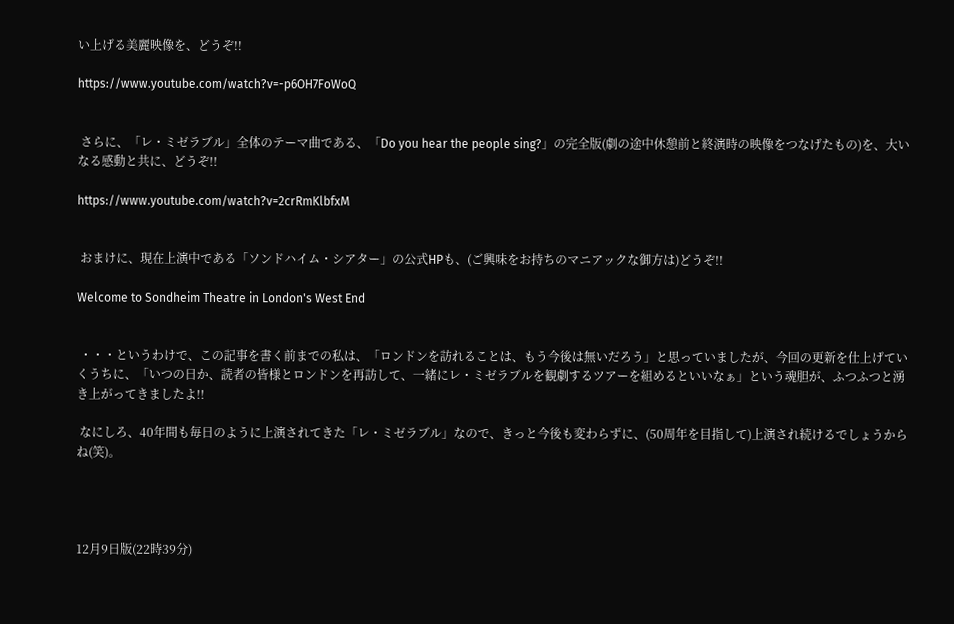い上げる美麗映像を、どうぞ!!

https://www.youtube.com/watch?v=-p6OH7FoWoQ


 さらに、「レ・ミゼラブル」全体のテーマ曲である、「Do you hear the people sing?」の完全版(劇の途中休憩前と終演時の映像をつなげたもの)を、大いなる感動と共に、どうぞ!!

https://www.youtube.com/watch?v=2crRmKlbfxM


 おまけに、現在上演中である「ソンドハイム・シアター」の公式HPも、(ご興味をお持ちのマニアックな御方は)どうぞ!!

Welcome to Sondheim Theatre in London's West End


 ・・・というわけで、この記事を書く前までの私は、「ロンドンを訪れることは、もう今後は無いだろう」と思っていましたが、今回の更新を仕上げていくうちに、「いつの日か、読者の皆様とロンドンを再訪して、一緒にレ・ミゼラブルを観劇するツアーを組めるといいなぁ」という魂胆が、ふつふつと湧き上がってきましたよ!!

 なにしろ、40年間も毎日のように上演されてきた「レ・ミゼラブル」なので、きっと今後も変わらずに、(50周年を目指して)上演され続けるでしょうからね(笑)。




12月9日版(22時39分)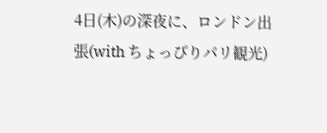4日(木)の深夜に、ロンドン出張(with ちょっぴりパリ観光)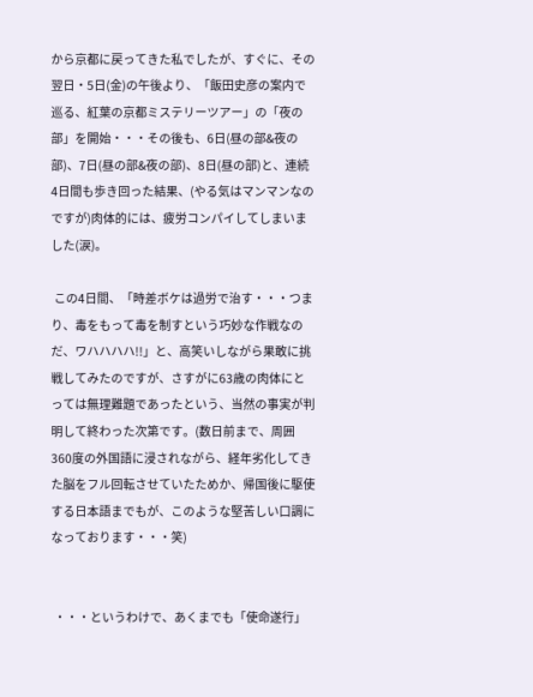から京都に戻ってきた私でしたが、すぐに、その翌日・5日(金)の午後より、「飯田史彦の案内で巡る、紅葉の京都ミステリーツアー」の「夜の部」を開始・・・その後も、6日(昼の部&夜の部)、7日(昼の部&夜の部)、8日(昼の部)と、連続4日間も歩き回った結果、(やる気はマンマンなのですが)肉体的には、疲労コンパイしてしまいました(涙)。

 この4日間、「時差ボケは過労で治す・・・つまり、毒をもって毒を制すという巧妙な作戦なのだ、ワハハハハ!!」と、高笑いしながら果敢に挑戦してみたのですが、さすがに63歳の肉体にとっては無理難題であったという、当然の事実が判明して終わった次第です。(数日前まで、周囲360度の外国語に浸されながら、経年劣化してきた脳をフル回転させていたためか、帰国後に駆使する日本語までもが、このような堅苦しい口調になっております・・・笑)


 ・・・というわけで、あくまでも「使命遂行」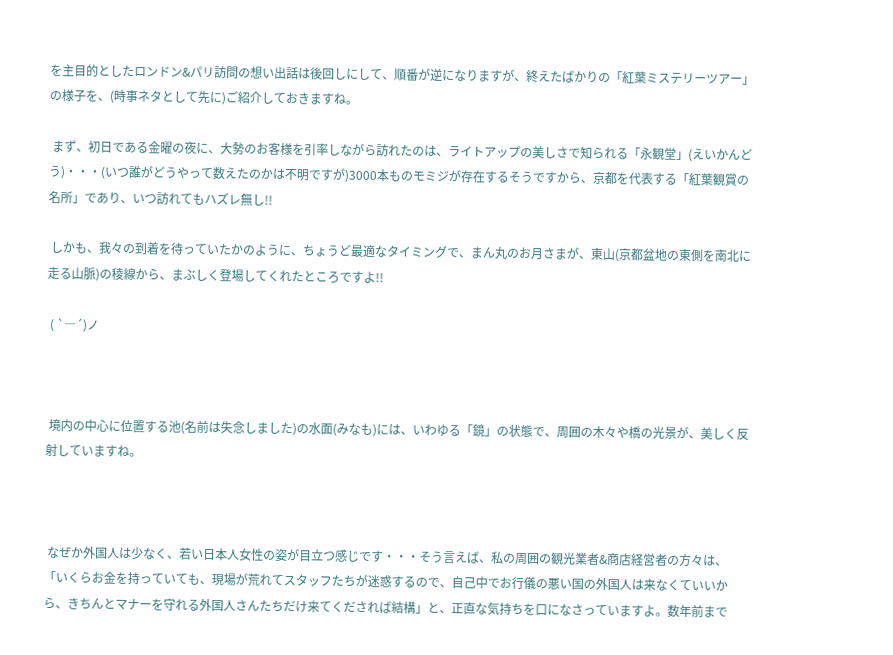を主目的としたロンドン&パリ訪問の想い出話は後回しにして、順番が逆になりますが、終えたばかりの「紅葉ミステリーツアー」の様子を、(時事ネタとして先に)ご紹介しておきますね。

 まず、初日である金曜の夜に、大勢のお客様を引率しながら訪れたのは、ライトアップの美しさで知られる「永観堂」(えいかんどう)・・・(いつ誰がどうやって数えたのかは不明ですが)3000本ものモミジが存在するそうですから、京都を代表する「紅葉観賞の名所」であり、いつ訪れてもハズレ無し!!

 しかも、我々の到着を待っていたかのように、ちょうど最適なタイミングで、まん丸のお月さまが、東山(京都盆地の東側を南北に走る山脈)の稜線から、まぶしく登場してくれたところですよ!!

 ( `―´)ノ



 境内の中心に位置する池(名前は失念しました)の水面(みなも)には、いわゆる「鏡」の状態で、周囲の木々や橋の光景が、美しく反射していますね。



 なぜか外国人は少なく、若い日本人女性の姿が目立つ感じです・・・そう言えば、私の周囲の観光業者&商店経営者の方々は、「いくらお金を持っていても、現場が荒れてスタッフたちが迷惑するので、自己中でお行儀の悪い国の外国人は来なくていいから、きちんとマナーを守れる外国人さんたちだけ来てくだされば結構」と、正直な気持ちを口になさっていますよ。数年前まで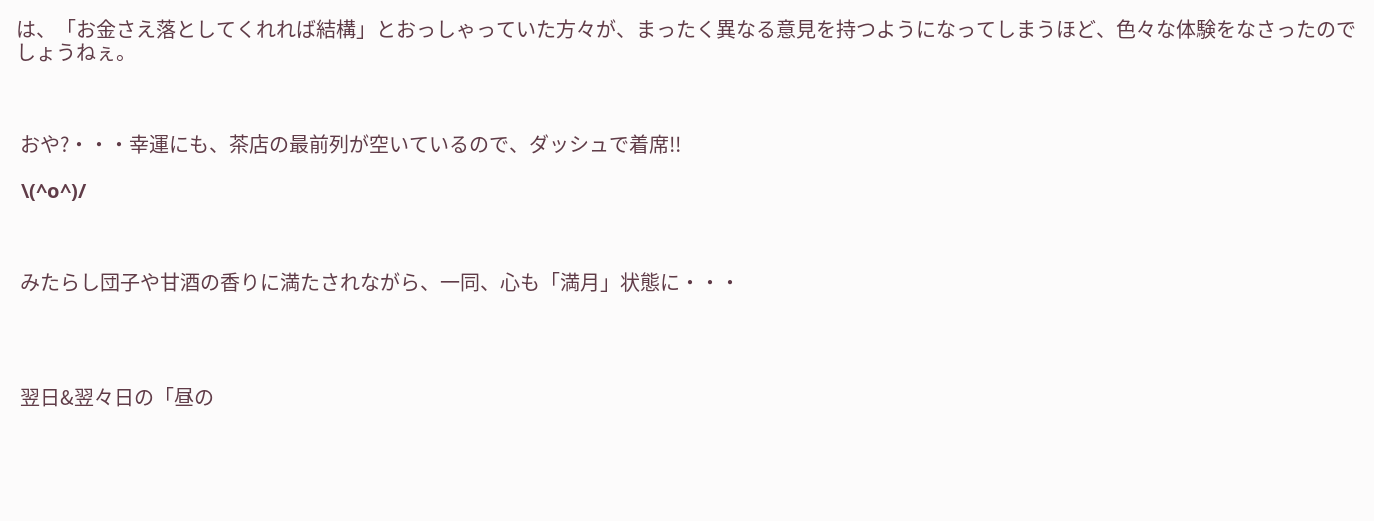は、「お金さえ落としてくれれば結構」とおっしゃっていた方々が、まったく異なる意見を持つようになってしまうほど、色々な体験をなさったのでしょうねぇ。



 おや?・・・幸運にも、茶店の最前列が空いているので、ダッシュで着席!!

 \(^o^)/



 みたらし団子や甘酒の香りに満たされながら、一同、心も「満月」状態に・・・




 翌日&翌々日の「昼の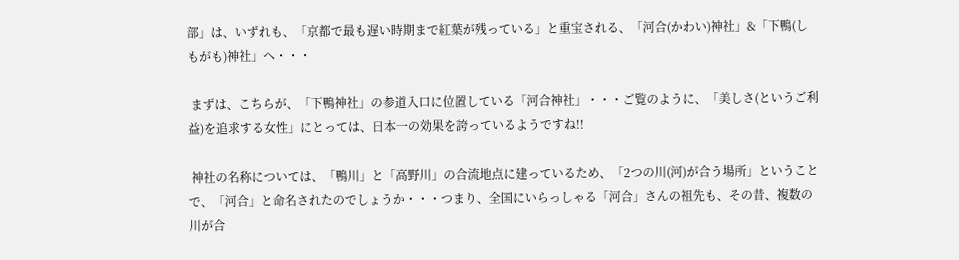部」は、いずれも、「京都で最も遅い時期まで紅葉が残っている」と重宝される、「河合(かわい)神社」&「下鴨(しもがも)神社」へ・・・

 まずは、こちらが、「下鴨神社」の参道入口に位置している「河合神社」・・・ご覧のように、「美しさ(というご利益)を追求する女性」にとっては、日本一の効果を誇っているようですね!!

 神社の名称については、「鴨川」と「高野川」の合流地点に建っているため、「2つの川(河)が合う場所」ということで、「河合」と命名されたのでしょうか・・・つまり、全国にいらっしゃる「河合」さんの祖先も、その昔、複数の川が合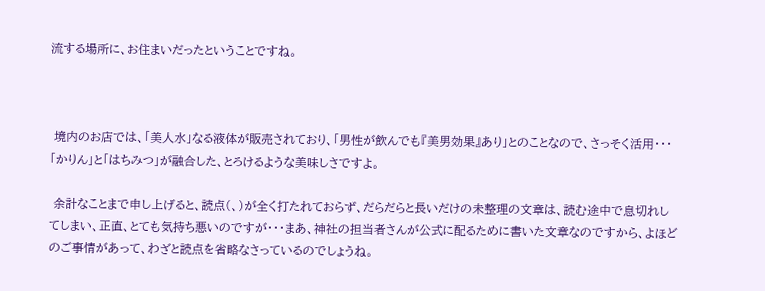流する場所に、お住まいだったということですね。



 境内のお店では、「美人水」なる液体が販売されており、「男性が飲んでも『美男効果』あり」とのことなので、さっそく活用・・・「かりん」と「はちみつ」が融合した、とろけるような美味しさですよ。

 余計なことまで申し上げると、読点(、)が全く打たれておらず、だらだらと長いだけの未整理の文章は、読む途中で息切れしてしまい、正直、とても気持ち悪いのですが・・・まあ、神社の担当者さんが公式に配るために書いた文章なのですから、よほどのご事情があって、わざと読点を省略なさっているのでしょうね。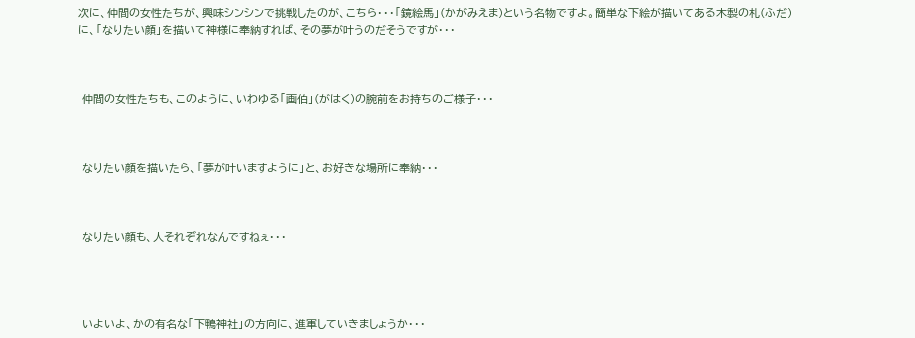次に、仲間の女性たちが、興味シンシンで挑戦したのが、こちら・・・「鏡絵馬」(かがみえま)という名物ですよ。簡単な下絵が描いてある木製の札(ふだ)に、「なりたい顔」を描いて神様に奉納すれば、その夢が叶うのだそうですが・・・



 仲間の女性たちも、このように、いわゆる「画伯」(がはく)の腕前をお持ちのご様子・・・



 なりたい顔を描いたら、「夢が叶いますように」と、お好きな場所に奉納・・・



 なりたい顔も、人それぞれなんですねぇ・・・




 いよいよ、かの有名な「下鴨神社」の方向に、進軍していきましょうか・・・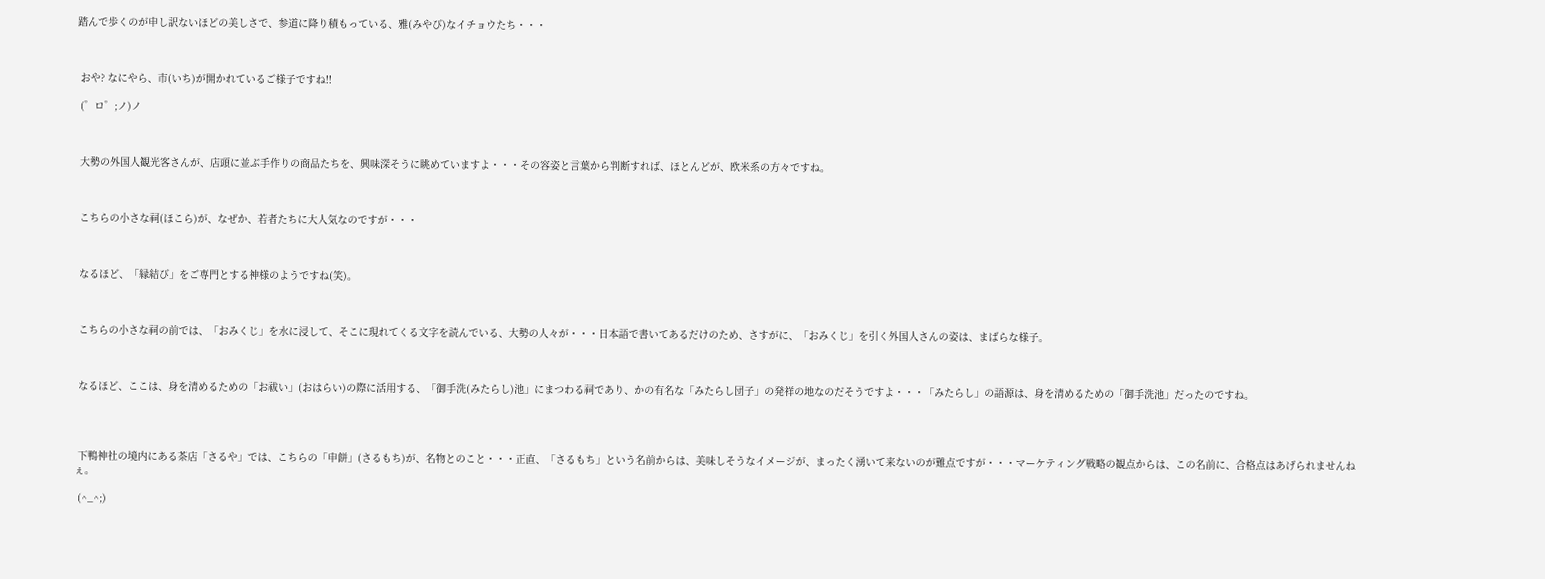踏んで歩くのが申し訳ないほどの美しさで、参道に降り積もっている、雅(みやび)なイチョウたち・・・



 おや? なにやら、市(いち)が開かれているご様子ですね!!

 (゜ロ゜;ノ)ノ



 大勢の外国人観光客さんが、店頭に並ぶ手作りの商品たちを、興味深そうに眺めていますよ・・・その容姿と言葉から判断すれば、ほとんどが、欧米系の方々ですね。



 こちらの小さな祠(ほこら)が、なぜか、若者たちに大人気なのですが・・・



 なるほど、「縁結び」をご専門とする神様のようですね(笑)。



 こちらの小さな祠の前では、「おみくじ」を水に浸して、そこに現れてくる文字を読んでいる、大勢の人々が・・・日本語で書いてあるだけのため、さすがに、「おみくじ」を引く外国人さんの姿は、まばらな様子。



 なるほど、ここは、身を清めるための「お祓い」(おはらい)の際に活用する、「御手洗(みたらし)池」にまつわる祠であり、かの有名な「みたらし団子」の発祥の地なのだそうですよ・・・「みたらし」の語源は、身を清めるための「御手洗池」だったのですね。




 下鴨神社の境内にある茶店「さるや」では、こちらの「申餅」(さるもち)が、名物とのこと・・・正直、「さるもち」という名前からは、美味しそうなイメージが、まったく湧いて来ないのが難点ですが・・・マーケティング戦略の観点からは、この名前に、合格点はあげられませんねぇ。

 (^_^;)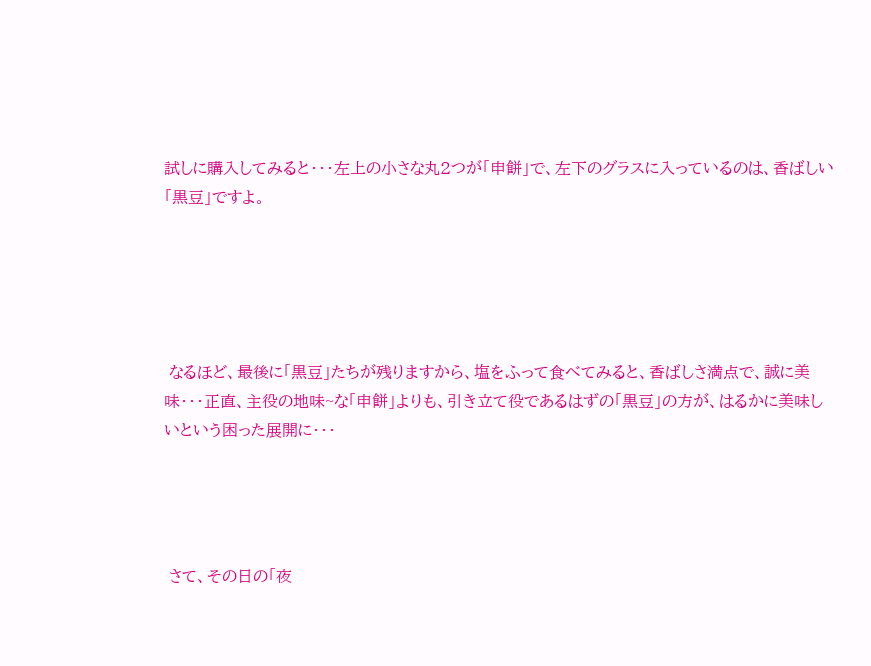試しに購入してみると・・・左上の小さな丸2つが「申餅」で、左下のグラスに入っているのは、香ばしい「黒豆」ですよ。





 なるほど、最後に「黒豆」たちが残りますから、塩をふって食べてみると、香ばしさ満点で、誠に美味・・・正直、主役の地味~な「申餅」よりも、引き立て役であるはずの「黒豆」の方が、はるかに美味しいという困った展開に・・・




 さて、その日の「夜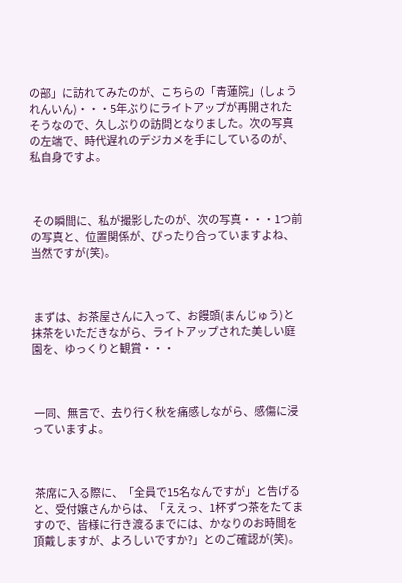の部」に訪れてみたのが、こちらの「青蓮院」(しょうれんいん)・・・5年ぶりにライトアップが再開されたそうなので、久しぶりの訪問となりました。次の写真の左端で、時代遅れのデジカメを手にしているのが、私自身ですよ。



 その瞬間に、私が撮影したのが、次の写真・・・1つ前の写真と、位置関係が、ぴったり合っていますよね、当然ですが(笑)。



 まずは、お茶屋さんに入って、お饅頭(まんじゅう)と抹茶をいただきながら、ライトアップされた美しい庭園を、ゆっくりと観賞・・・



 一同、無言で、去り行く秋を痛感しながら、感傷に浸っていますよ。



 茶席に入る際に、「全員で15名なんですが」と告げると、受付嬢さんからは、「ええっ、1杯ずつ茶をたてますので、皆様に行き渡るまでには、かなりのお時間を頂戴しますが、よろしいですか?」とのご確認が(笑)。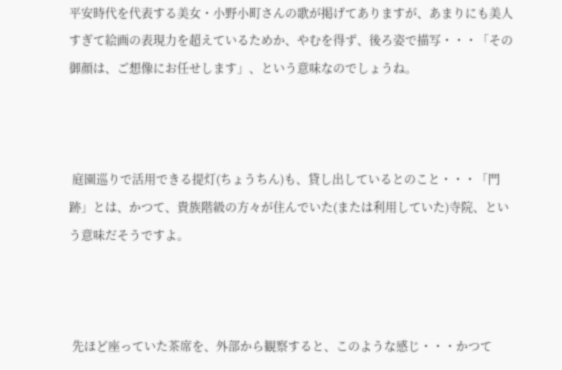平安時代を代表する美女・小野小町さんの歌が掲げてありますが、あまりにも美人すぎて絵画の表現力を超えているためか、やむを得ず、後ろ姿で描写・・・「その御顔は、ご想像にお任せします」、という意味なのでしょうね。



 庭園巡りで活用できる提灯(ちょうちん)も、貸し出しているとのこと・・・「門跡」とは、かつて、貴族階級の方々が住んでいた(または利用していた)寺院、という意味だそうですよ。



 先ほど座っていた茶席を、外部から観察すると、このような感じ・・・かつて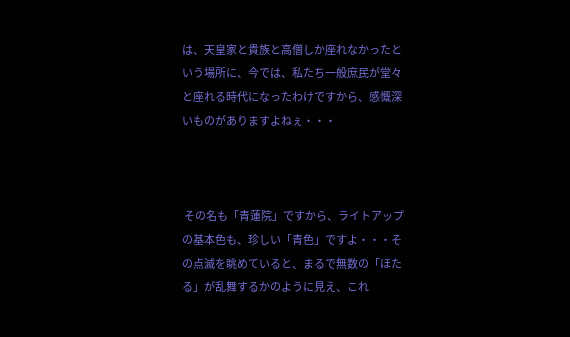は、天皇家と貴族と高僧しか座れなかったという場所に、今では、私たち一般庶民が堂々と座れる時代になったわけですから、感慨深いものがありますよねぇ・・・



 その名も「青蓮院」ですから、ライトアップの基本色も、珍しい「青色」ですよ・・・その点滅を眺めていると、まるで無数の「ほたる」が乱舞するかのように見え、これ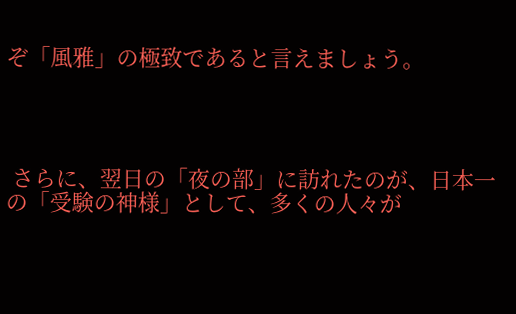ぞ「風雅」の極致であると言えましょう。




 さらに、翌日の「夜の部」に訪れたのが、日本一の「受験の神様」として、多くの人々が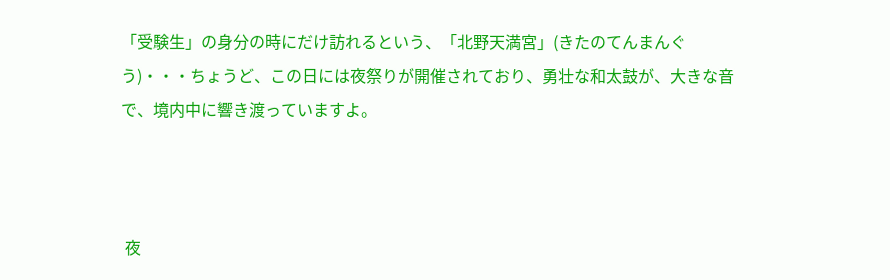「受験生」の身分の時にだけ訪れるという、「北野天満宮」(きたのてんまんぐう)・・・ちょうど、この日には夜祭りが開催されており、勇壮な和太鼓が、大きな音で、境内中に響き渡っていますよ。



 夜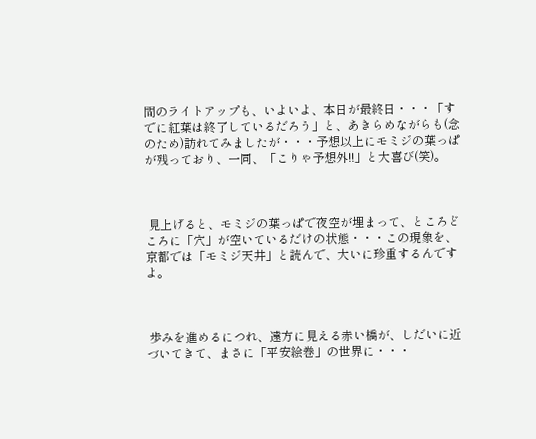間のライトアップも、いよいよ、本日が最終日・・・「すでに紅葉は終了しているだろう」と、あきらめながらも(念のため)訪れてみましたが・・・予想以上にモミジの葉っぱが残っており、一同、「こりゃ予想外!!」と大喜び(笑)。



 見上げると、モミジの葉っぱで夜空が埋まって、ところどころに「穴」が空いているだけの状態・・・この現象を、京都では「モミジ天井」と読んで、大いに珍重するんですよ。



 歩みを進めるにつれ、遠方に見える赤い橋が、しだいに近づいてきて、まさに「平安絵巻」の世界に・・・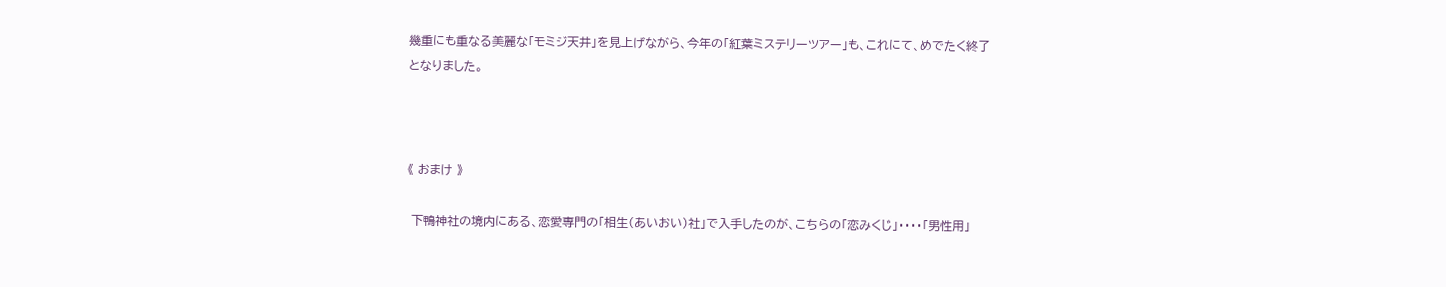幾重にも重なる美麗な「モミジ天井」を見上げながら、今年の「紅葉ミステリーツアー」も、これにて、めでたく終了となりました。



《 おまけ 》

 下鴨神社の境内にある、恋愛専門の「相生(あいおい)社」で入手したのが、こちらの「恋みくじ」・・・・「男性用」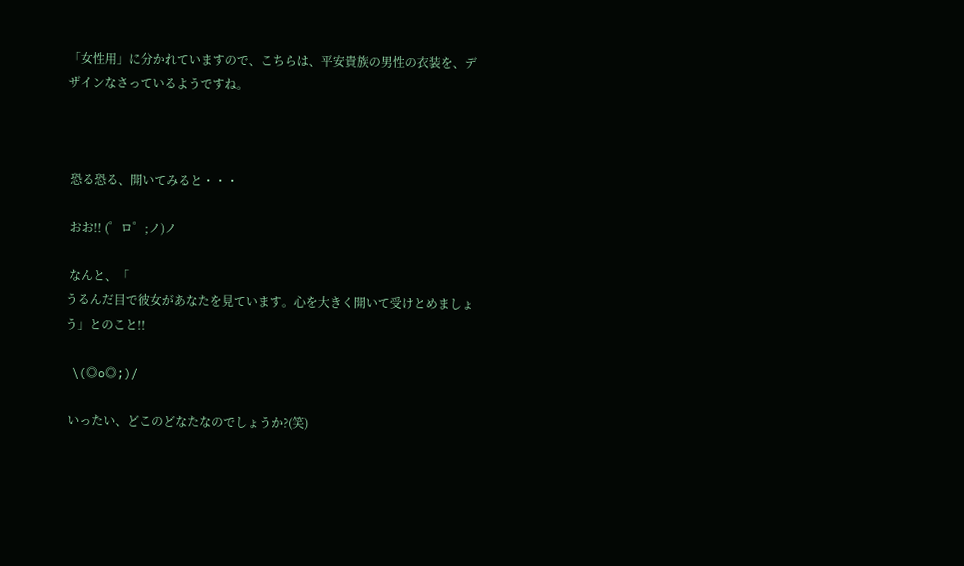「女性用」に分かれていますので、こちらは、平安貴族の男性の衣装を、デザインなさっているようですね。



 恐る恐る、開いてみると・・・

 おお!! (゜ロ゜;ノ)ノ

 なんと、「
うるんだ目で彼女があなたを見ています。心を大きく開いて受けとめましょう」とのこと!!

 \(◎o◎;)/

 いったい、どこのどなたなのでしょうか?(笑)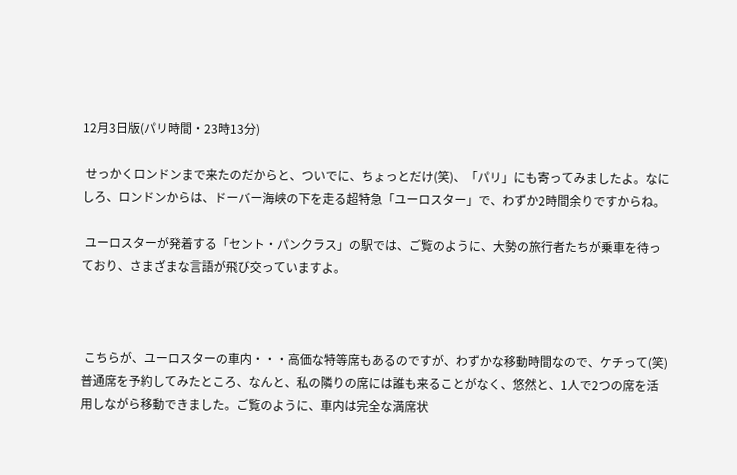12月3日版(パリ時間・23時13分)

 せっかくロンドンまで来たのだからと、ついでに、ちょっとだけ(笑)、「パリ」にも寄ってみましたよ。なにしろ、ロンドンからは、ドーバー海峡の下を走る超特急「ユーロスター」で、わずか2時間余りですからね。

 ユーロスターが発着する「セント・パンクラス」の駅では、ご覧のように、大勢の旅行者たちが乗車を待っており、さまざまな言語が飛び交っていますよ。



 こちらが、ユーロスターの車内・・・高価な特等席もあるのですが、わずかな移動時間なので、ケチって(笑)普通席を予約してみたところ、なんと、私の隣りの席には誰も来ることがなく、悠然と、1人で2つの席を活用しながら移動できました。ご覧のように、車内は完全な満席状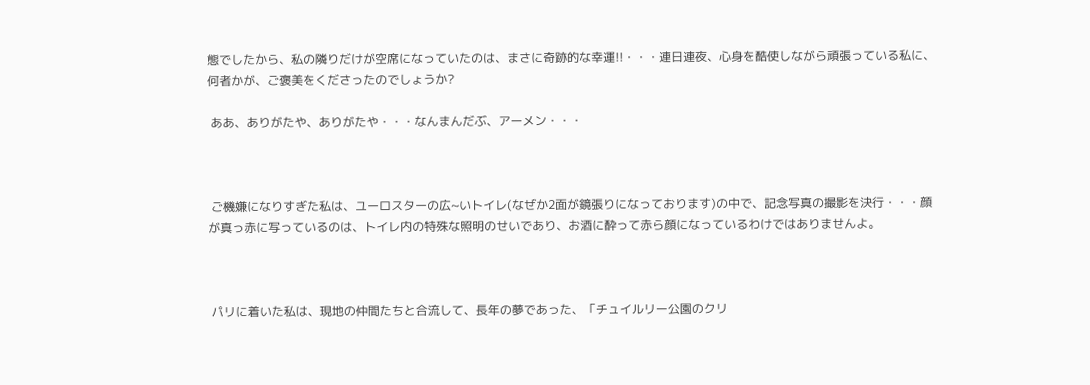態でしたから、私の隣りだけが空席になっていたのは、まさに奇跡的な幸運!!・・・連日連夜、心身を酷使しながら頑張っている私に、何者かが、ご褒美をくださったのでしょうか?

 ああ、ありがたや、ありがたや・・・なんまんだぶ、アーメン・・・



 ご機嫌になりすぎた私は、ユーロスターの広~いトイレ(なぜか2面が鏡張りになっております)の中で、記念写真の撮影を決行・・・顔が真っ赤に写っているのは、トイレ内の特殊な照明のせいであり、お酒に酔って赤ら顔になっているわけではありませんよ。



 パリに着いた私は、現地の仲間たちと合流して、長年の夢であった、「チュイルリー公園のクリ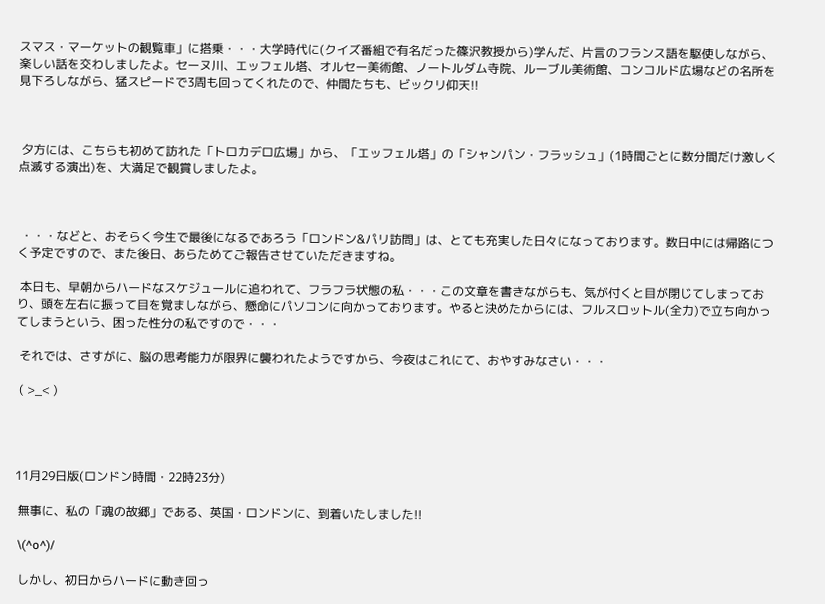スマス・マーケットの観覧車」に搭乗・・・大学時代に(クイズ番組で有名だった篠沢教授から)学んだ、片言のフランス語を駆使しながら、楽しい話を交わしましたよ。セーヌ川、エッフェル塔、オルセー美術館、ノートルダム寺院、ルーブル美術館、コンコルド広場などの名所を見下ろしながら、猛スピードで3周も回ってくれたので、仲間たちも、ビックリ仰天!!



 夕方には、こちらも初めて訪れた「トロカデロ広場」から、「エッフェル塔」の「シャンパン・フラッシュ」(1時間ごとに数分間だけ激しく点滅する演出)を、大満足で観賞しましたよ。



 ・・・などと、おそらく今生で最後になるであろう「ロンドン&パリ訪問」は、とても充実した日々になっております。数日中には帰路につく予定ですので、また後日、あらためてご報告させていただきますね。

 本日も、早朝からハードなスケジュールに追われて、フラフラ状態の私・・・この文章を書きながらも、気が付くと目が閉じてしまっており、頭を左右に振って目を覚ましながら、懸命にパソコンに向かっております。やると決めたからには、フルスロットル(全力)で立ち向かってしまうという、困った性分の私ですので・・・

 それでは、さすがに、脳の思考能力が限界に襲われたようですから、今夜はこれにて、おやすみなさい・・・

 ( >_< )




11月29日版(ロンドン時間・22時23分)

 無事に、私の「魂の故郷」である、英国・ロンドンに、到着いたしました!!

 \(^o^)/

 しかし、初日からハードに動き回っ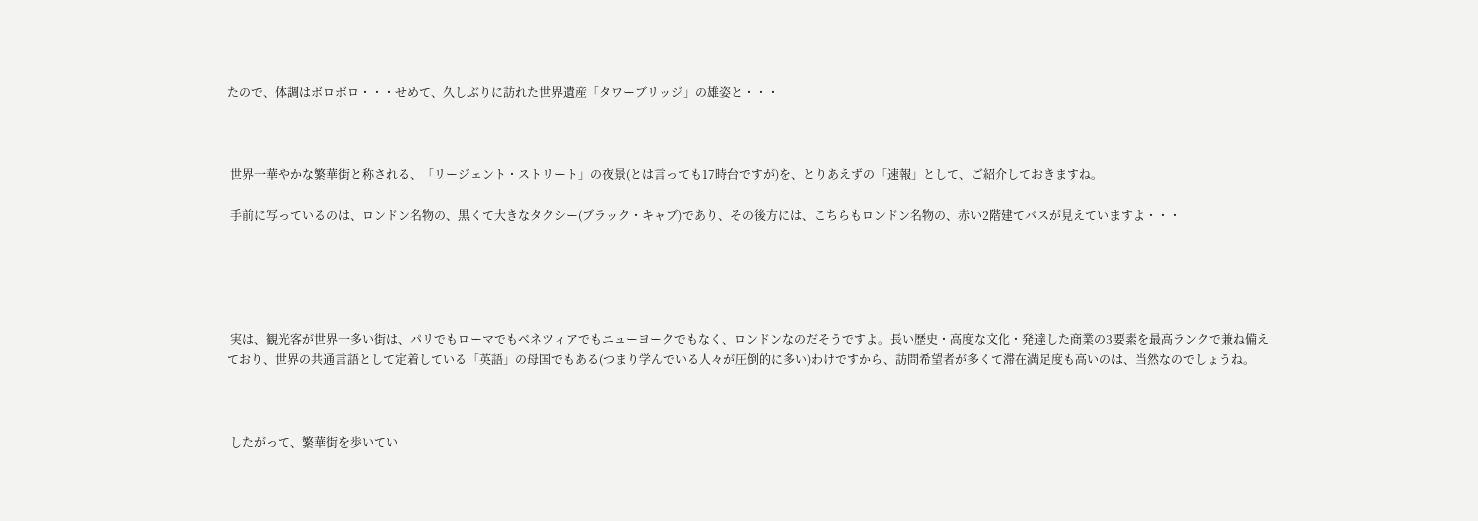たので、体調はボロボロ・・・せめて、久しぶりに訪れた世界遺産「タワーブリッジ」の雄姿と・・・



 世界一華やかな繁華街と称される、「リージェント・ストリート」の夜景(とは言っても17時台ですが)を、とりあえずの「速報」として、ご紹介しておきますね。

 手前に写っているのは、ロンドン名物の、黒くて大きなタクシー(ブラック・キャブ)であり、その後方には、こちらもロンドン名物の、赤い2階建てバスが見えていますよ・・・





 実は、観光客が世界一多い街は、パリでもローマでもベネツィアでもニューヨークでもなく、ロンドンなのだそうですよ。長い歴史・高度な文化・発達した商業の3要素を最高ランクで兼ね備えており、世界の共通言語として定着している「英語」の母国でもある(つまり学んでいる人々が圧倒的に多い)わけですから、訪問希望者が多くて滞在満足度も高いのは、当然なのでしょうね。



 したがって、繁華街を歩いてい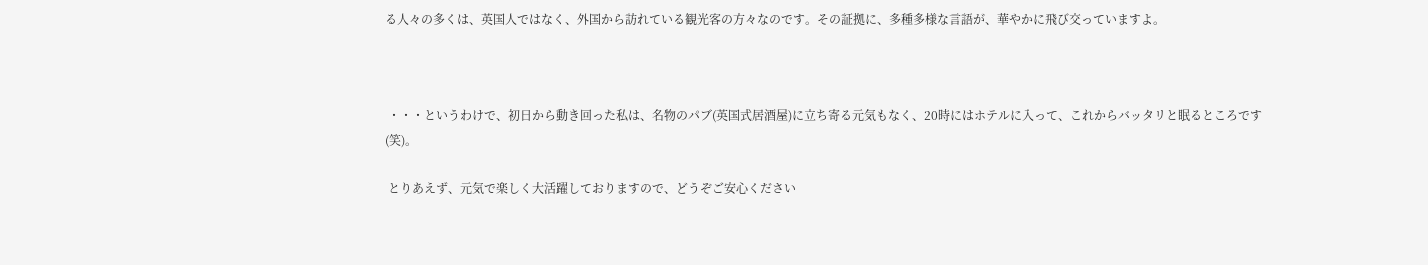る人々の多くは、英国人ではなく、外国から訪れている観光客の方々なのです。その証拠に、多種多様な言語が、華やかに飛び交っていますよ。



 ・・・というわけで、初日から動き回った私は、名物のパブ(英国式居酒屋)に立ち寄る元気もなく、20時にはホテルに入って、これからバッタリと眠るところです(笑)。

 とりあえず、元気で楽しく大活躍しておりますので、どうぞご安心ください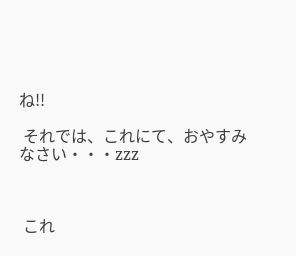ね!!

 それでは、これにて、おやすみなさい・・・zzz



 これ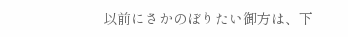以前にさかのぼりたい御方は、下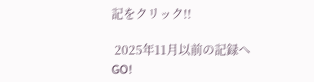記をクリック!!

 2025年11月以前の記録へGO!